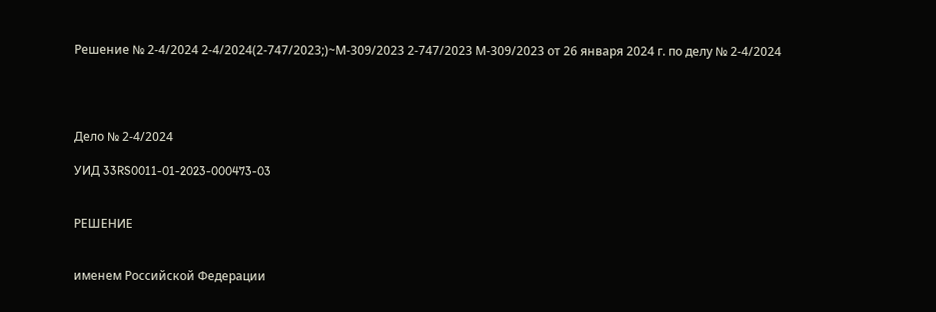Решение № 2-4/2024 2-4/2024(2-747/2023;)~М-309/2023 2-747/2023 М-309/2023 от 26 января 2024 г. по делу № 2-4/2024




Дело № 2-4/2024

УИД 33RS0011-01-2023-000473-03


РЕШЕНИЕ


именем Российской Федерации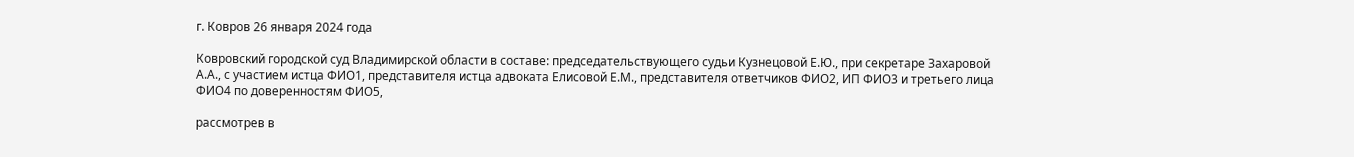г. Ковров 26 января 2024 года

Ковровский городской суд Владимирской области в составе: председательствующего судьи Кузнецовой Е.Ю., при секретаре Захаровой А.А., с участием истца ФИО1, представителя истца адвоката Елисовой Е.М., представителя ответчиков ФИО2, ИП ФИО3 и третьего лица ФИО4 по доверенностям ФИО5,

рассмотрев в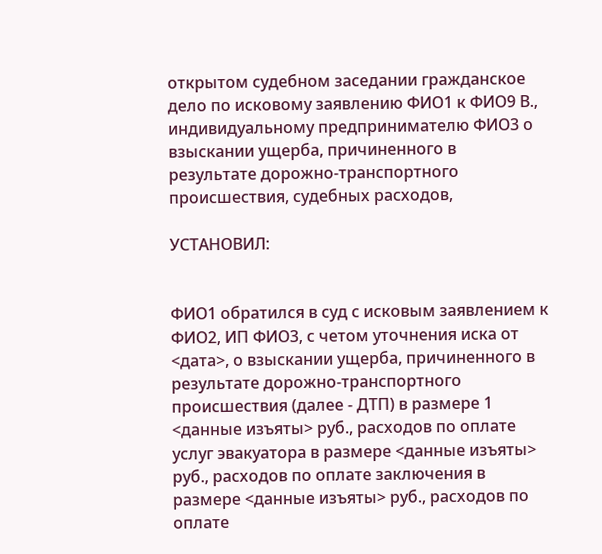открытом судебном заседании гражданское дело по исковому заявлению ФИО1 к ФИО9 В., индивидуальному предпринимателю ФИО3 о взыскании ущерба, причиненного в результате дорожно-транспортного происшествия, судебных расходов,

УСТАНОВИЛ:


ФИО1 обратился в суд с исковым заявлением к ФИО2, ИП ФИО3, с четом уточнения иска от <дата>, о взыскании ущерба, причиненного в результате дорожно-транспортного происшествия (далее - ДТП) в размере 1 <данные изъяты> руб., расходов по оплате услуг эвакуатора в размере <данные изъяты> руб., расходов по оплате заключения в размере <данные изъяты> руб., расходов по оплате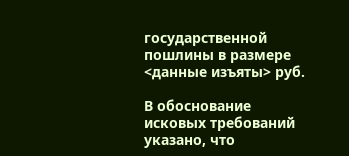государственной пошлины в размере <данные изъяты> руб.

В обоснование исковых требований указано, что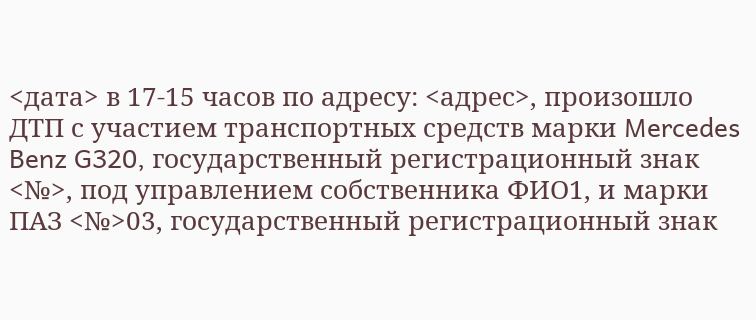<дата> в 17-15 часов по адресу: <адрес>, произошло ДТП с участием транспортных средств марки Mercedes Benz G320, государственный регистрационный знак <№>, под управлением собственника ФИО1, и марки ПАЗ <№>03, государственный регистрационный знак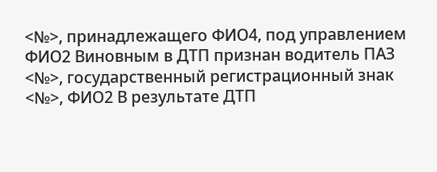<№>, принадлежащего ФИО4, под управлением ФИО2 Виновным в ДТП признан водитель ПАЗ <№>, государственный регистрационный знак <№>, ФИО2 В результате ДТП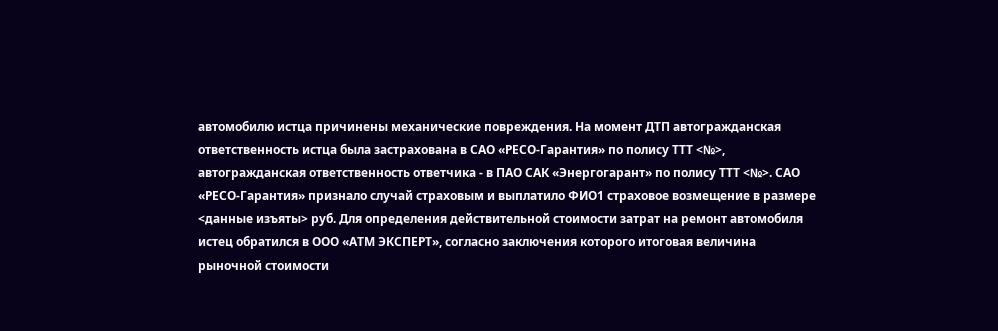автомобилю истца причинены механические повреждения. На момент ДТП автогражданская ответственность истца была застрахована в САО «РЕСО-Гарантия» по полису ТТТ <№>, автогражданская ответственность ответчика - в ПАО САК «Энергогарант» по полису ТТТ <№>. САО «РЕСО-Гарантия» признало случай страховым и выплатило ФИО1 страховое возмещение в размере <данные изъяты> руб. Для определения действительной стоимости затрат на ремонт автомобиля истец обратился в ООО «АТМ ЭКСПЕРТ», согласно заключения которого итоговая величина рыночной стоимости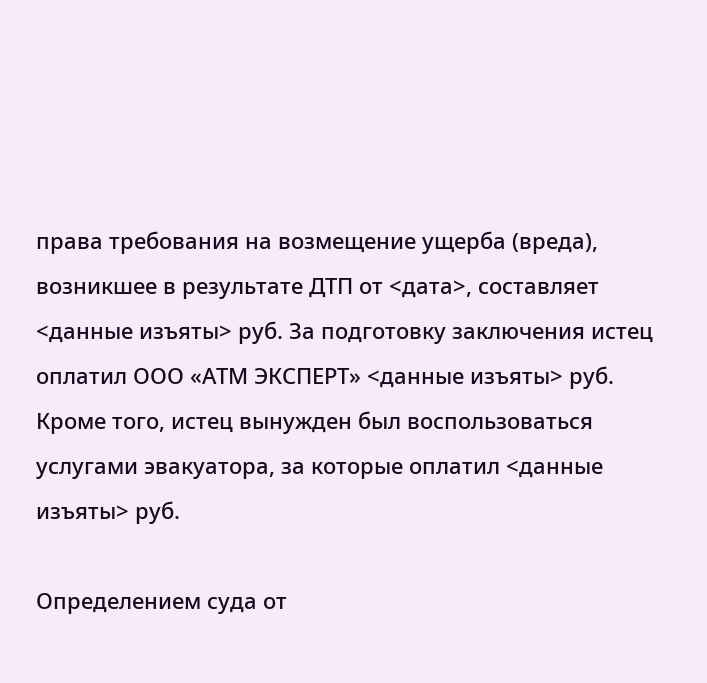права требования на возмещение ущерба (вреда), возникшее в результате ДТП от <дата>, составляет <данные изъяты> руб. За подготовку заключения истец оплатил ООО «АТМ ЭКСПЕРТ» <данные изъяты> руб. Кроме того, истец вынужден был воспользоваться услугами эвакуатора, за которые оплатил <данные изъяты> руб.

Определением суда от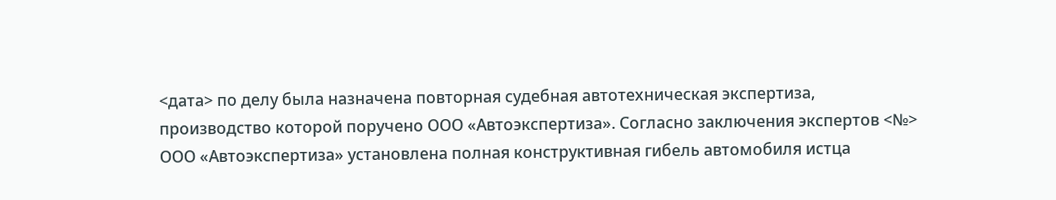<дата> по делу была назначена повторная судебная автотехническая экспертиза, производство которой поручено ООО «Автоэкспертиза». Согласно заключения экспертов <№> ООО «Автоэкспертиза» установлена полная конструктивная гибель автомобиля истца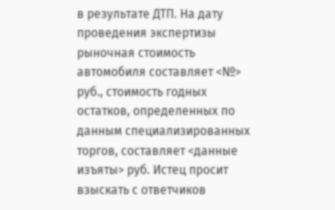в результате ДТП. На дату проведения экспертизы рыночная стоимость автомобиля составляет <№> руб., стоимость годных остатков, определенных по данным специализированных торгов, составляет <данные изъяты> руб. Истец просит взыскать с ответчиков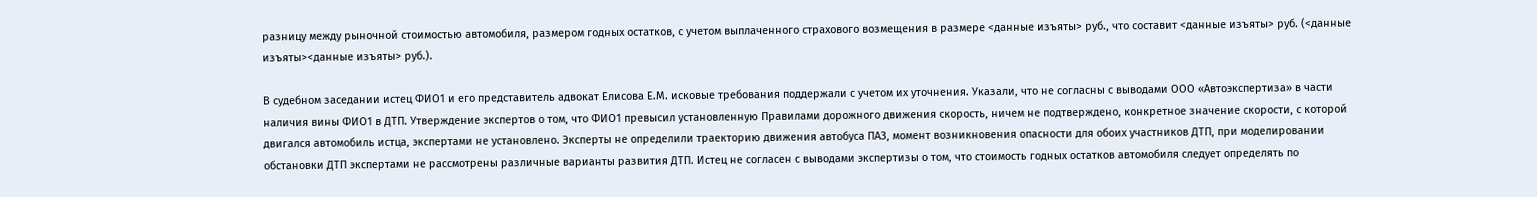разницу между рыночной стоимостью автомобиля, размером годных остатков, с учетом выплаченного страхового возмещения в размере <данные изъяты> руб., что составит <данные изъяты> руб. (<данные изъяты><данные изъяты> руб.).

В судебном заседании истец ФИО1 и его представитель адвокат Елисова Е.М. исковые требования поддержали с учетом их уточнения. Указали, что не согласны с выводами ООО «Автоэкспертиза» в части наличия вины ФИО1 в ДТП. Утверждение экспертов о том, что ФИО1 превысил установленную Правилами дорожного движения скорость, ничем не подтверждено, конкретное значение скорости, с которой двигался автомобиль истца, экспертами не установлено. Эксперты не определили траекторию движения автобуса ПАЗ, момент возникновения опасности для обоих участников ДТП, при моделировании обстановки ДТП экспертами не рассмотрены различные варианты развития ДТП. Истец не согласен с выводами экспертизы о том, что стоимость годных остатков автомобиля следует определять по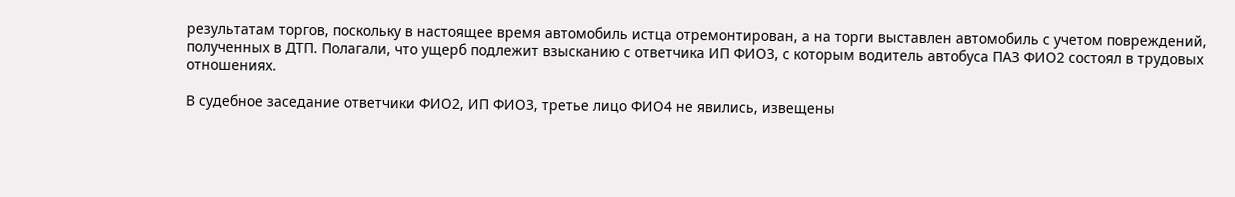результатам торгов, поскольку в настоящее время автомобиль истца отремонтирован, а на торги выставлен автомобиль с учетом повреждений, полученных в ДТП. Полагали, что ущерб подлежит взысканию с ответчика ИП ФИО3, с которым водитель автобуса ПАЗ ФИО2 состоял в трудовых отношениях.

В судебное заседание ответчики ФИО2, ИП ФИО3, третье лицо ФИО4 не явились, извещены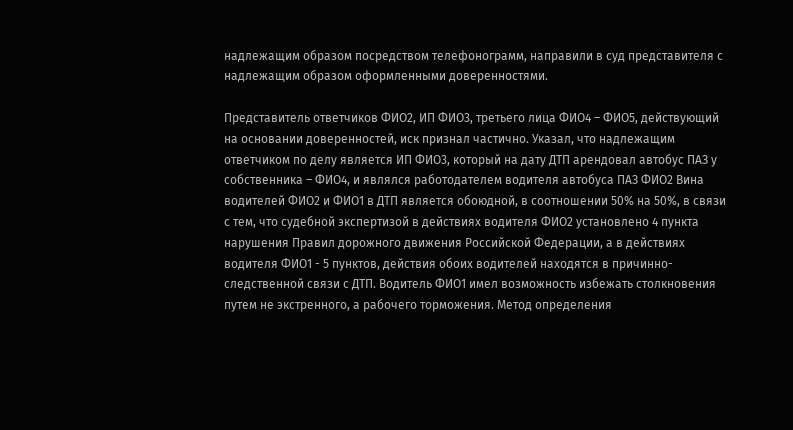надлежащим образом посредством телефонограмм, направили в суд представителя с надлежащим образом оформленными доверенностями.

Представитель ответчиков ФИО2, ИП ФИО3, третьего лица ФИО4 – ФИО5, действующий на основании доверенностей, иск признал частично. Указал, что надлежащим ответчиком по делу является ИП ФИО3, который на дату ДТП арендовал автобус ПАЗ у собственника – ФИО4, и являлся работодателем водителя автобуса ПАЗ ФИО2 Вина водителей ФИО2 и ФИО1 в ДТП является обоюдной, в соотношении 50% на 50%, в связи с тем, что судебной экспертизой в действиях водителя ФИО2 установлено 4 пункта нарушения Правил дорожного движения Российской Федерации, а в действиях водителя ФИО1 - 5 пунктов, действия обоих водителей находятся в причинно-следственной связи с ДТП. Водитель ФИО1 имел возможность избежать столкновения путем не экстренного, а рабочего торможения. Метод определения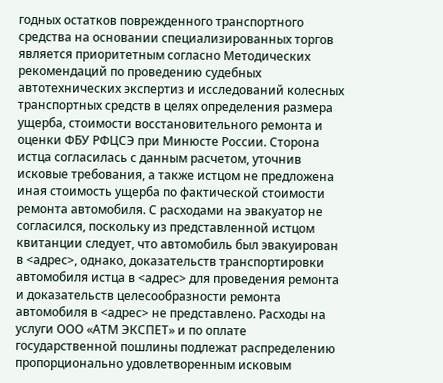годных остатков поврежденного транспортного средства на основании специализированных торгов является приоритетным согласно Методических рекомендаций по проведению судебных автотехнических экспертиз и исследований колесных транспортных средств в целях определения размера ущерба, стоимости восстановительного ремонта и оценки ФБУ РФЦСЭ при Минюсте России. Сторона истца согласилась с данным расчетом, уточнив исковые требования, а также истцом не предложена иная стоимость ущерба по фактической стоимости ремонта автомобиля. С расходами на эвакуатор не согласился, поскольку из представленной истцом квитанции следует, что автомобиль был эвакуирован в <адрес>, однако, доказательств транспортировки автомобиля истца в <адрес> для проведения ремонта и доказательств целесообразности ремонта автомобиля в <адрес> не представлено. Расходы на услуги ООО «АТМ ЭКСПЕТ» и по оплате государственной пошлины подлежат распределению пропорционально удовлетворенным исковым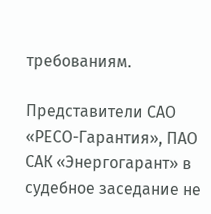требованиям.

Представители САО «РЕСО-Гарантия», ПАО САК «Энергогарант» в судебное заседание не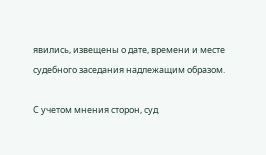явились, извещены о дате, времени и месте судебного заседания надлежащим образом.

С учетом мнения сторон, суд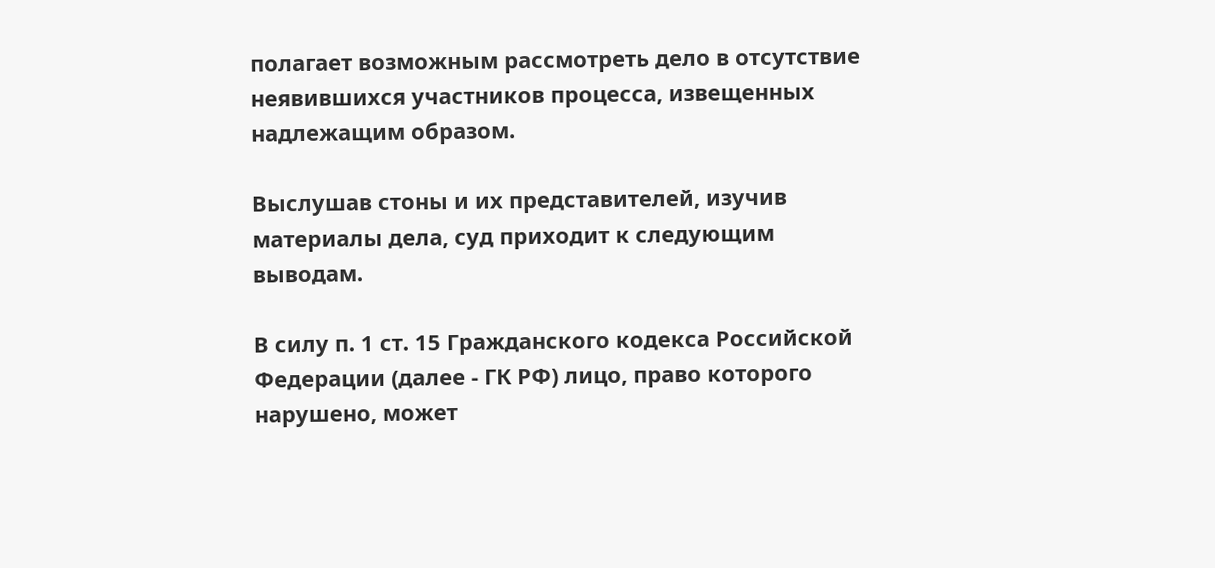полагает возможным рассмотреть дело в отсутствие неявившихся участников процесса, извещенных надлежащим образом.

Выслушав стоны и их представителей, изучив материалы дела, суд приходит к следующим выводам.

В силу п. 1 ст. 15 Гражданского кодекса Российской Федерации (далее - ГК РФ) лицо, право которого нарушено, может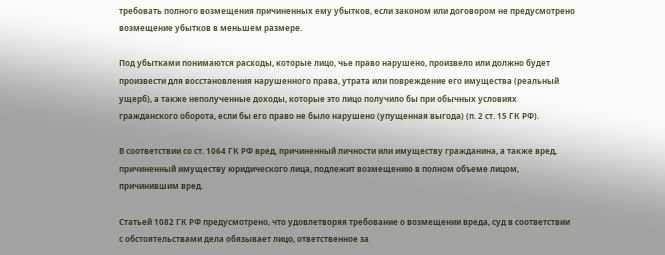требовать полного возмещения причиненных ему убытков, если законом или договором не предусмотрено возмещение убытков в меньшем размере.

Под убытками понимаются расходы, которые лицо, чье право нарушено, произвело или должно будет произвести для восстановления нарушенного права, утрата или повреждение его имущества (реальный ущерб), а также неполученные доходы, которые это лицо получило бы при обычных условиях гражданского оборота, если бы его право не было нарушено (упущенная выгода) (п. 2 ст. 15 ГК РФ).

В соответствии со ст. 1064 ГК РФ вред, причиненный личности или имуществу гражданина, а также вред, причиненный имуществу юридического лица, подлежит возмещению в полном объеме лицом, причинившим вред.

Статьей 1082 ГК РФ предусмотрено, что удовлетворяя требование о возмещении вреда, суд в соответствии с обстоятельствами дела обязывает лицо, ответственное за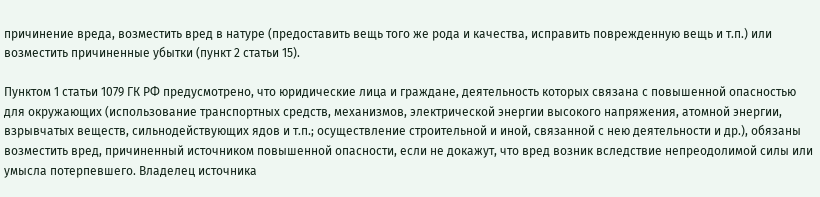причинение вреда, возместить вред в натуре (предоставить вещь того же рода и качества, исправить поврежденную вещь и т.п.) или возместить причиненные убытки (пункт 2 статьи 15).

Пунктом 1 статьи 1079 ГК РФ предусмотрено, что юридические лица и граждане, деятельность которых связана с повышенной опасностью для окружающих (использование транспортных средств, механизмов, электрической энергии высокого напряжения, атомной энергии, взрывчатых веществ, сильнодействующих ядов и т.п.; осуществление строительной и иной, связанной с нею деятельности и др.), обязаны возместить вред, причиненный источником повышенной опасности, если не докажут, что вред возник вследствие непреодолимой силы или умысла потерпевшего. Владелец источника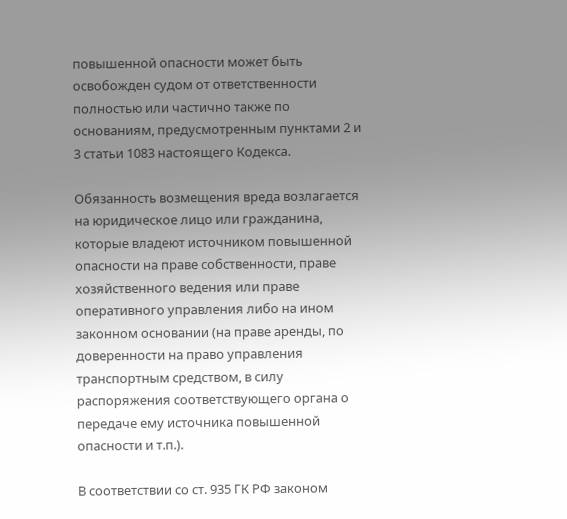повышенной опасности может быть освобожден судом от ответственности полностью или частично также по основаниям, предусмотренным пунктами 2 и 3 статьи 1083 настоящего Кодекса.

Обязанность возмещения вреда возлагается на юридическое лицо или гражданина, которые владеют источником повышенной опасности на праве собственности, праве хозяйственного ведения или праве оперативного управления либо на ином законном основании (на праве аренды, по доверенности на право управления транспортным средством, в силу распоряжения соответствующего органа о передаче ему источника повышенной опасности и т.п.).

В соответствии со ст. 935 ГК РФ законом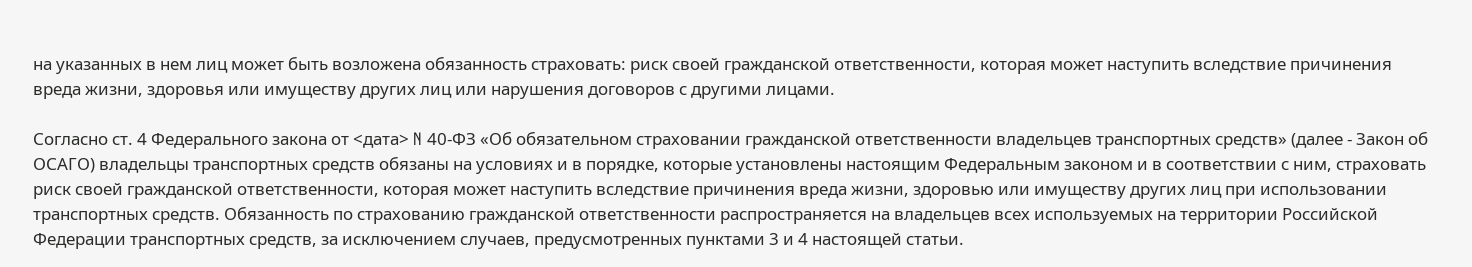на указанных в нем лиц может быть возложена обязанность страховать: риск своей гражданской ответственности, которая может наступить вследствие причинения вреда жизни, здоровья или имуществу других лиц или нарушения договоров с другими лицами.

Согласно ст. 4 Федерального закона от <дата> N 40-ФЗ «Об обязательном страховании гражданской ответственности владельцев транспортных средств» (далее - Закон об ОСАГО) владельцы транспортных средств обязаны на условиях и в порядке, которые установлены настоящим Федеральным законом и в соответствии с ним, страховать риск своей гражданской ответственности, которая может наступить вследствие причинения вреда жизни, здоровью или имуществу других лиц при использовании транспортных средств. Обязанность по страхованию гражданской ответственности распространяется на владельцев всех используемых на территории Российской Федерации транспортных средств, за исключением случаев, предусмотренных пунктами 3 и 4 настоящей статьи.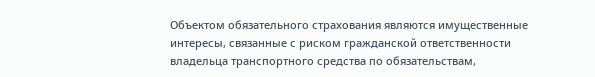Объектом обязательного страхования являются имущественные интересы, связанные с риском гражданской ответственности владельца транспортного средства по обязательствам,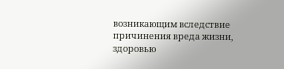возникающим вследствие причинения вреда жизни, здоровью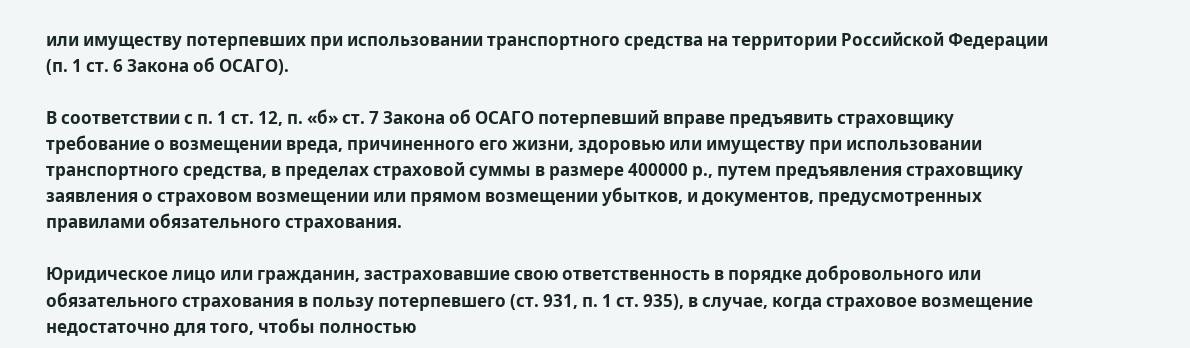или имуществу потерпевших при использовании транспортного средства на территории Российской Федерации (п. 1 ст. 6 Закона об ОСАГО).

В соответствии с п. 1 ст. 12, п. «б» ст. 7 Закона об ОСАГО потерпевший вправе предъявить страховщику требование о возмещении вреда, причиненного его жизни, здоровью или имуществу при использовании транспортного средства, в пределах страховой суммы в размере 400000 р., путем предъявления страховщику заявления о страховом возмещении или прямом возмещении убытков, и документов, предусмотренных правилами обязательного страхования.

Юридическое лицо или гражданин, застраховавшие свою ответственность в порядке добровольного или обязательного страхования в пользу потерпевшего (ст. 931, п. 1 ст. 935), в случае, когда страховое возмещение недостаточно для того, чтобы полностью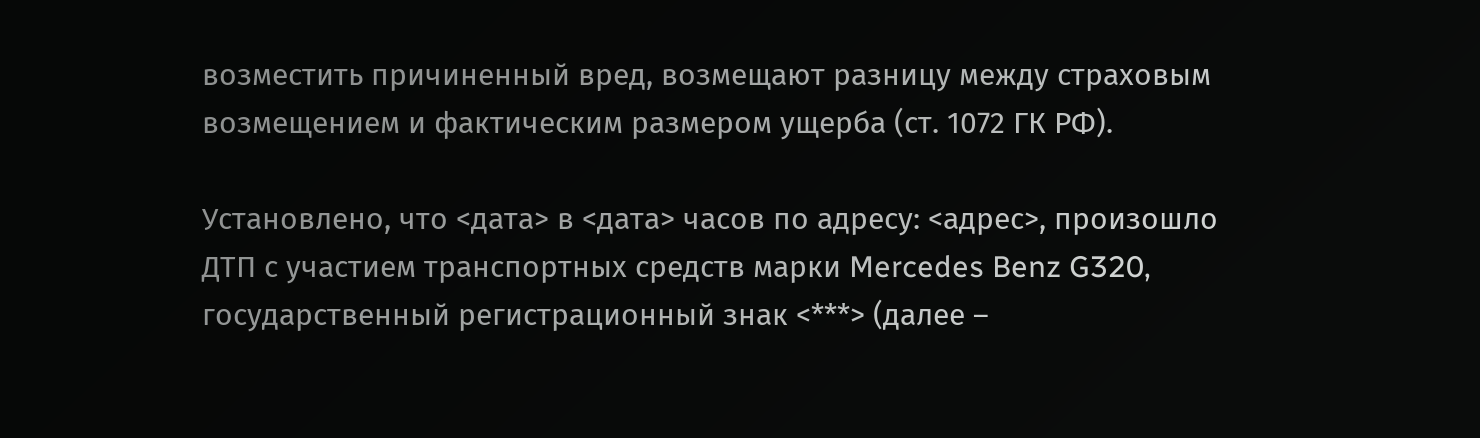возместить причиненный вред, возмещают разницу между страховым возмещением и фактическим размером ущерба (ст. 1072 ГК РФ).

Установлено, что <дата> в <дата> часов по адресу: <адрес>, произошло ДТП с участием транспортных средств марки Mercedes Benz G320, государственный регистрационный знак <***> (далее –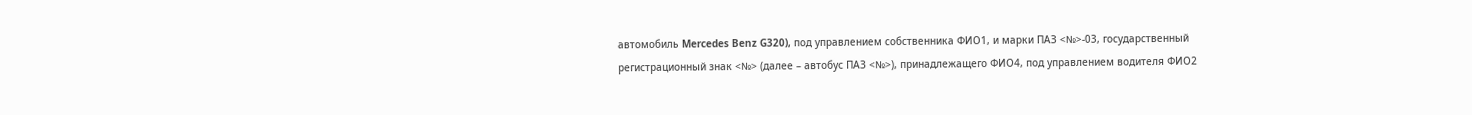автомобиль Mercedes Benz G320), под управлением собственника ФИО1, и марки ПАЗ <№>-03, государственный регистрационный знак <№> (далее – автобус ПАЗ <№>), принадлежащего ФИО4, под управлением водителя ФИО2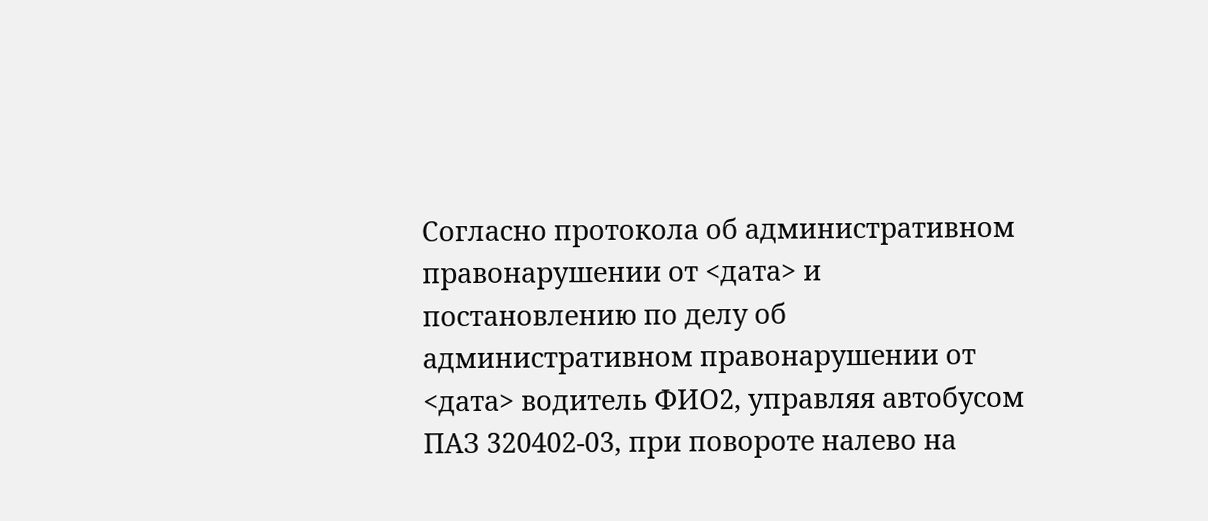Согласно протокола об административном правонарушении от <дата> и постановлению по делу об административном правонарушении от <дата> водитель ФИО2, управляя автобусом ПАЗ 320402-03, при повороте налево на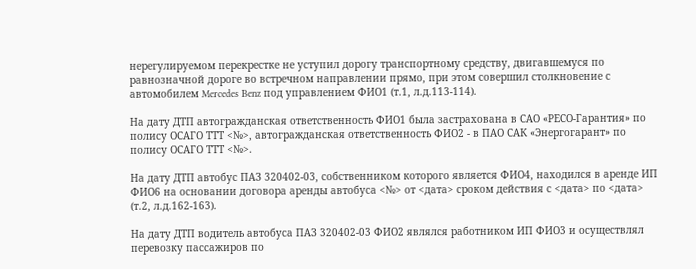нерегулируемом перекрестке не уступил дорогу транспортному средству, двигавшемуся по равнозначной дороге во встречном направлении прямо, при этом совершил столкновение с автомобилем Mercedes Benz под управлением ФИО1 (т.1, л.д.113-114).

На дату ДТП автогражданская ответственность ФИО1 была застрахована в САО «РЕСО-Гарантия» по полису ОСАГО ТТТ <№>, автогражданская ответственность ФИО2 - в ПАО САК «Энергогарант» по полису ОСАГО ТТТ <№>.

На дату ДТП автобус ПАЗ 320402-03, собственником которого является ФИО4, находился в аренде ИП ФИО6 на основании договора аренды автобуса <№> от <дата> сроком действия с <дата> по <дата> (т.2, л.д.162-163).

На дату ДТП водитель автобуса ПАЗ 320402-03 ФИО2 являлся работником ИП ФИО3 и осуществлял перевозку пассажиров по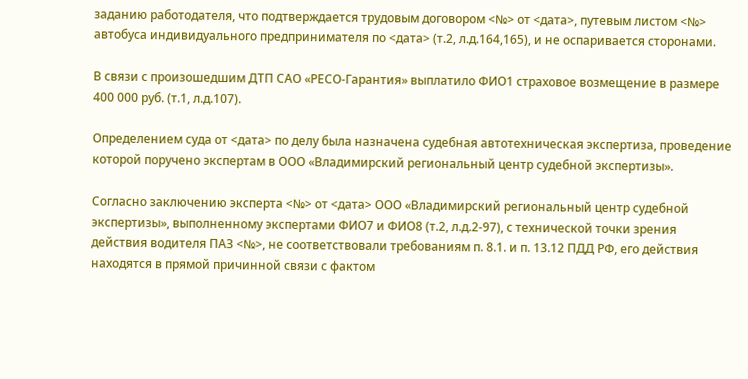заданию работодателя, что подтверждается трудовым договором <№> от <дата>, путевым листом <№> автобуса индивидуального предпринимателя по <дата> (т.2, л.д.164,165), и не оспаривается сторонами.

В связи с произошедшим ДТП САО «РЕСО-Гарантия» выплатило ФИО1 страховое возмещение в размере 400 000 руб. (т.1, л.д.107).

Определением суда от <дата> по делу была назначена судебная автотехническая экспертиза, проведение которой поручено экспертам в ООО «Владимирский региональный центр судебной экспертизы».

Согласно заключению эксперта <№> от <дата> ООО «Владимирский региональный центр судебной экспертизы», выполненному экспертами ФИО7 и ФИО8 (т.2, л.д.2-97), с технической точки зрения действия водителя ПАЗ <№>, не соответствовали требованиям п. 8.1. и п. 13.12 ПДД РФ, его действия находятся в прямой причинной связи с фактом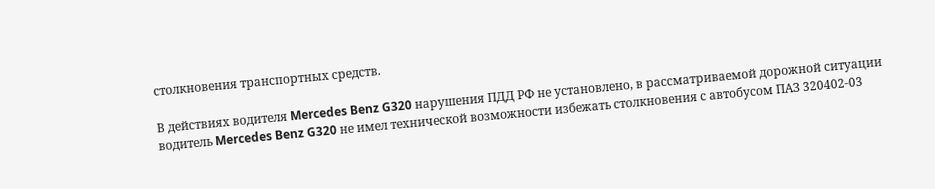столкновения транспортных средств.

В действиях водителя Mercedes Benz G320 нарушения ПДД РФ не установлено, в рассматриваемой дорожной ситуации водитель Mercedes Benz G320 не имел технической возможности избежать столкновения с автобусом ПАЗ 320402-03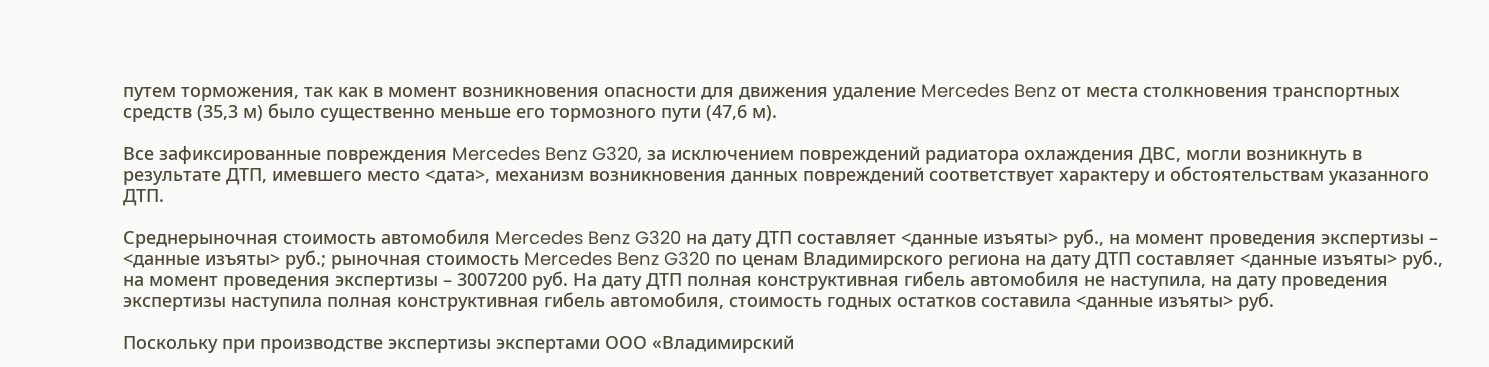путем торможения, так как в момент возникновения опасности для движения удаление Mercedes Benz от места столкновения транспортных средств (35,3 м) было существенно меньше его тормозного пути (47,6 м).

Все зафиксированные повреждения Mercedes Benz G320, за исключением повреждений радиатора охлаждения ДВС, могли возникнуть в результате ДТП, имевшего место <дата>, механизм возникновения данных повреждений соответствует характеру и обстоятельствам указанного ДТП.

Среднерыночная стоимость автомобиля Mercedes Benz G320 на дату ДТП составляет <данные изъяты> руб., на момент проведения экспертизы – <данные изъяты> руб.; рыночная стоимость Mercedes Benz G320 по ценам Владимирского региона на дату ДТП составляет <данные изъяты> руб., на момент проведения экспертизы – 3007200 руб. На дату ДТП полная конструктивная гибель автомобиля не наступила, на дату проведения экспертизы наступила полная конструктивная гибель автомобиля, стоимость годных остатков составила <данные изъяты> руб.

Поскольку при производстве экспертизы экспертами ООО «Владимирский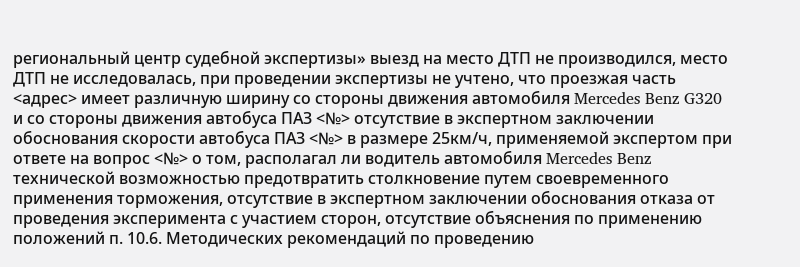региональный центр судебной экспертизы» выезд на место ДТП не производился, место ДТП не исследовалась, при проведении экспертизы не учтено, что проезжая часть <адрес> имеет различную ширину со стороны движения автомобиля Mercedes Benz G320 и со стороны движения автобуса ПАЗ <№> отсутствие в экспертном заключении обоснования скорости автобуса ПАЗ <№> в размере 25км/ч, применяемой экспертом при ответе на вопрос <№> о том, располагал ли водитель автомобиля Mercedes Benz технической возможностью предотвратить столкновение путем своевременного применения торможения, отсутствие в экспертном заключении обоснования отказа от проведения эксперимента с участием сторон, отсутствие объяснения по применению положений п. 10.6. Методических рекомендаций по проведению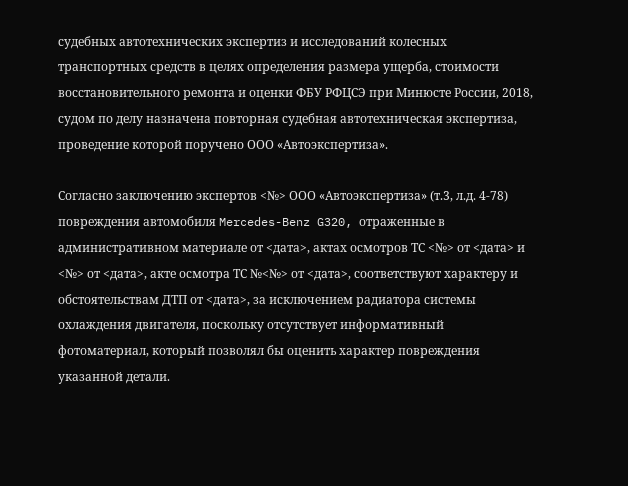судебных автотехнических экспертиз и исследований колесных транспортных средств в целях определения размера ущерба, стоимости восстановительного ремонта и оценки ФБУ РФЦСЭ при Минюсте России, 2018, судом по делу назначена повторная судебная автотехническая экспертиза, проведение которой поручено ООО «Автоэкспертиза».

Согласно заключению экспертов <№> ООО «Автоэкспертиза» (т.3, л.д. 4-78) повреждения автомобиля Mercedes-Benz G320, отраженные в административном материале от <дата>, актах осмотров ТС <№> от <дата> и <№> от <дата>, акте осмотра ТС №<№> от <дата>, соответствуют характеру и обстоятельствам ДТП от <дата>, за исключением радиатора системы охлаждения двигателя, поскольку отсутствует информативный фотоматериал, который позволял бы оценить характер повреждения указанной детали.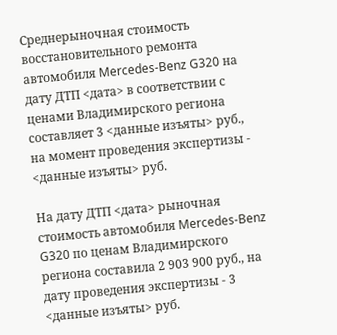Среднерыночная стоимость восстановительного ремонта автомобиля Mercedes-Benz G320 на дату ДТП <дата> в соответствии с ценами Владимирского региона составляет 3 <данные изъяты> руб., на момент проведения экспертизы - <данные изъяты> руб.

На дату ДТП <дата> рыночная стоимость автомобиля Mercedes-Benz G320 по ценам Владимирского региона составила 2 903 900 руб., на дату проведения экспертизы - 3 <данные изъяты> руб.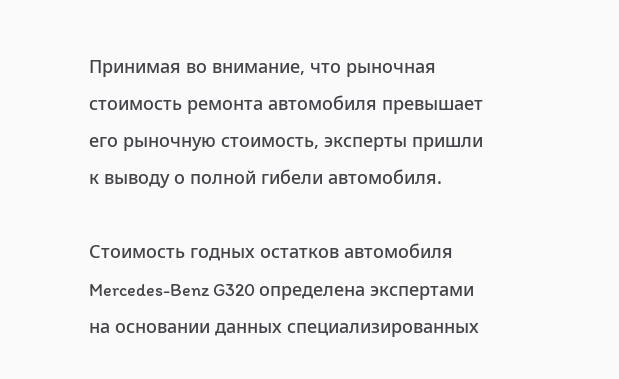Принимая во внимание, что рыночная стоимость ремонта автомобиля превышает его рыночную стоимость, эксперты пришли к выводу о полной гибели автомобиля.

Стоимость годных остатков автомобиля Mercedes-Benz G320 определена экспертами на основании данных специализированных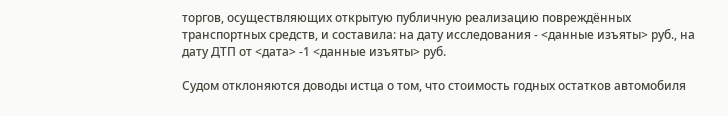торгов, осуществляющих открытую публичную реализацию повреждённых транспортных средств, и составила: на дату исследования - <данные изъяты> руб., на дату ДТП от <дата> -1 <данные изъяты> руб.

Судом отклоняются доводы истца о том, что стоимость годных остатков автомобиля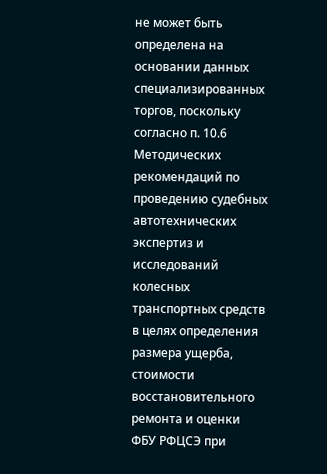не может быть определена на основании данных специализированных торгов, поскольку согласно п. 10.6 Методических рекомендаций по проведению судебных автотехнических экспертиз и исследований колесных транспортных средств в целях определения размера ущерба, стоимости восстановительного ремонта и оценки ФБУ РФЦСЭ при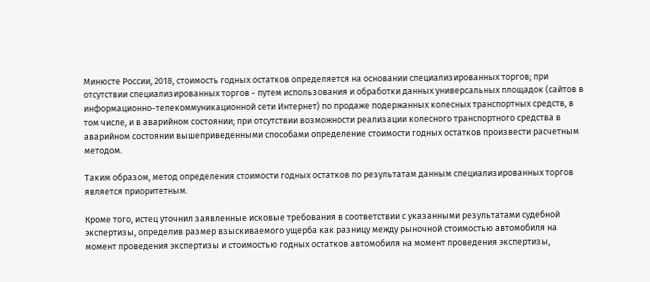Минюсте России, 2018, стоимость годных остатков определяется на основании специализированных торгов; при отсутствии специализированных торгов - путем использования и обработки данных универсальных площадок (сайтов в информационно-телекоммуникационной сети Интернет) по продаже подержанных колесных транспортных средств, в том числе, и в аварийном состоянии; при отсутствии возможности реализации колесного транспортного средства в аварийном состоянии вышеприведенными способами определение стоимости годных остатков произвести расчетным методом.

Таким образом, метод определения стоимости годных остатков по результатам данным специализированных торгов является приоритетным.

Кроме того, истец уточнил заявленные исковые требования в соответствии с указанными результатами судебной экспертизы, определив размер взыскиваемого ущерба как разницу между рыночной стоимостью автомобиля на момент проведения экспертизы и стоимостью годных остатков автомобиля на момент проведения экспертизы,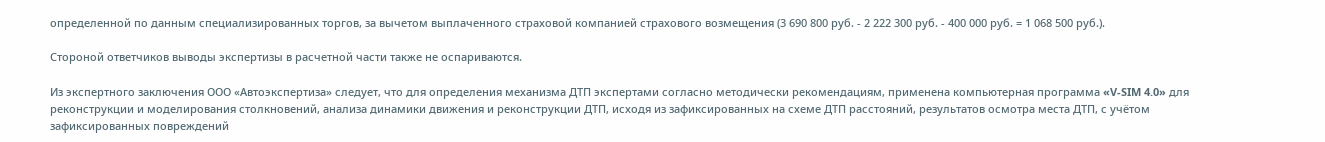определенной по данным специализированных торгов, за вычетом выплаченного страховой компанией страхового возмещения (3 690 800 руб. - 2 222 300 руб. - 400 000 руб. = 1 068 500 руб.).

Стороной ответчиков выводы экспертизы в расчетной части также не оспариваются.

Из экспертного заключения ООО «Автоэкспертиза» следует, что для определения механизма ДТП экспертами согласно методически рекомендациям, применена компьютерная программа «V-SIM 4.0» для реконструкции и моделирования столкновений, анализа динамики движения и реконструкции ДТП, исходя из зафиксированных на схеме ДТП расстояний, результатов осмотра места ДТП, с учётом зафиксированных повреждений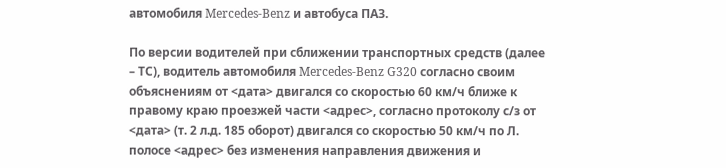автомобиля Mercedes-Benz и автобуса ПАЗ.

По версии водителей при сближении транспортных средств (далее – ТС), водитель автомобиля Mercedes-Benz G320 согласно своим объяснениям от <дата> двигался со скоростью 60 км/ч ближе к правому краю проезжей части <адрес>, согласно протоколу с/з от <дата> (т. 2 л.д. 185 оборот) двигался со скоростью 50 км/ч по Л. полосе <адрес> без изменения направления движения и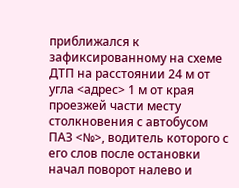приближался к зафиксированному на схеме ДТП на расстоянии 24 м от угла <адрес> 1 м от края проезжей части месту столкновения с автобусом ПАЗ <№>, водитель которого с его слов после остановки начал поворот налево и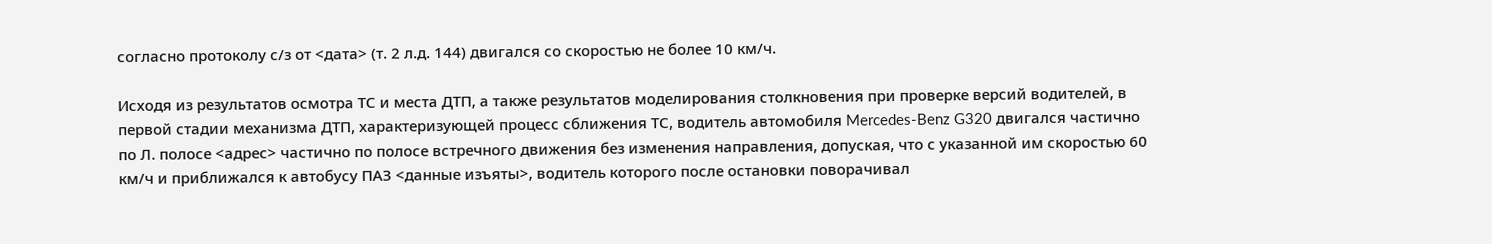согласно протоколу с/з от <дата> (т. 2 л.д. 144) двигался со скоростью не более 10 км/ч.

Исходя из результатов осмотра ТС и места ДТП, а также результатов моделирования столкновения при проверке версий водителей, в первой стадии механизма ДТП, характеризующей процесс сближения ТС, водитель автомобиля Mercedes-Benz G320 двигался частично по Л. полосе <адрес> частично по полосе встречного движения без изменения направления, допуская, что с указанной им скоростью 60 км/ч и приближался к автобусу ПАЗ <данные изъяты>, водитель которого после остановки поворачивал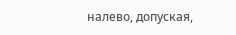налево, допуская,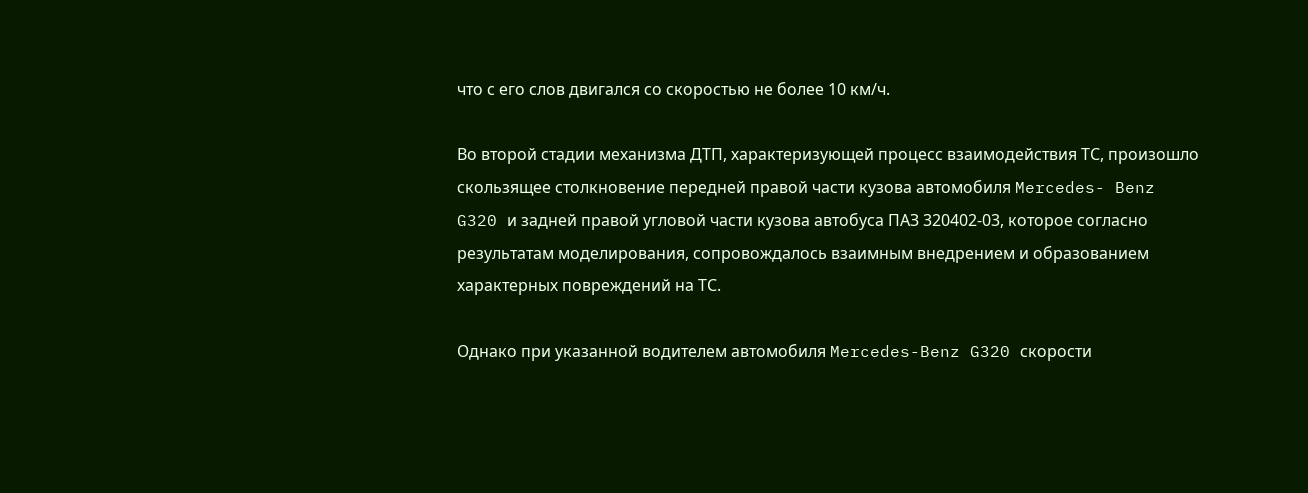что с его слов двигался со скоростью не более 10 км/ч.

Во второй стадии механизма ДТП, характеризующей процесс взаимодействия ТС, произошло скользящее столкновение передней правой части кузова автомобиля Mercedes- Benz G320 и задней правой угловой части кузова автобуса ПАЗ 320402-03, которое согласно результатам моделирования, сопровождалось взаимным внедрением и образованием характерных повреждений на ТС.

Однако при указанной водителем автомобиля Mercedes-Benz G320 скорости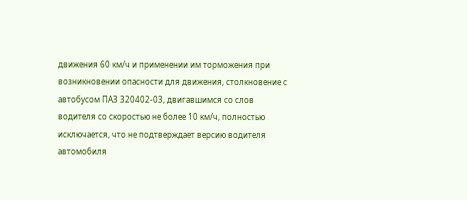движения 60 км/ч и применении им торможения при возникновении опасности для движения, столкновение с автобусом ПАЗ 320402-03, двигавшимся со слов водителя со скоростью не более 10 км/ч, полностью исключается, что не подтверждает версию водителя автомобиля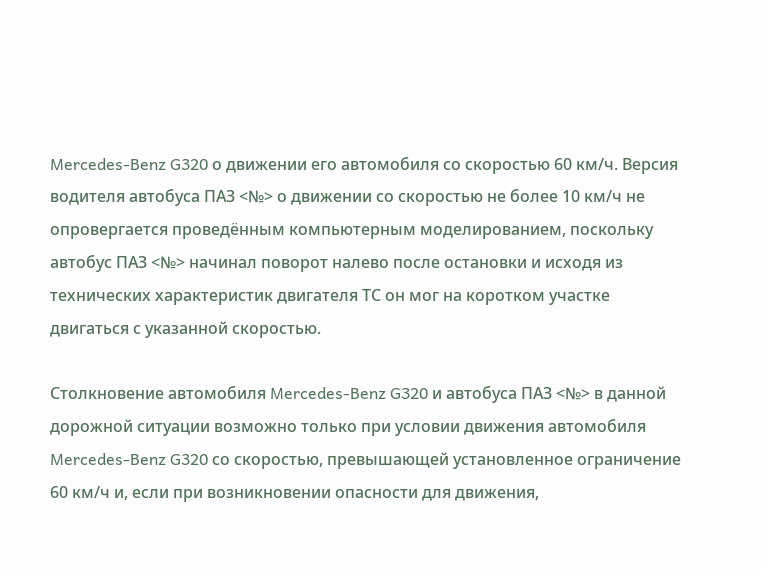Mercedes-Benz G320 о движении его автомобиля со скоростью 60 км/ч. Версия водителя автобуса ПАЗ <№> о движении со скоростью не более 10 км/ч не опровергается проведённым компьютерным моделированием, поскольку автобус ПАЗ <№> начинал поворот налево после остановки и исходя из технических характеристик двигателя ТС он мог на коротком участке двигаться с указанной скоростью.

Столкновение автомобиля Mercedes-Benz G320 и автобуса ПАЗ <№> в данной дорожной ситуации возможно только при условии движения автомобиля Mercedes-Benz G320 со скоростью, превышающей установленное ограничение 60 км/ч и, если при возникновении опасности для движения,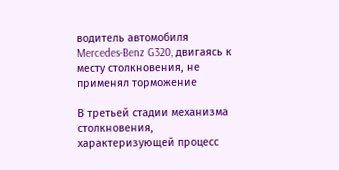водитель автомобиля Mercedes-Benz G320, двигаясь к месту столкновения, не применял торможение

В третьей стадии механизма столкновения, характеризующей процесс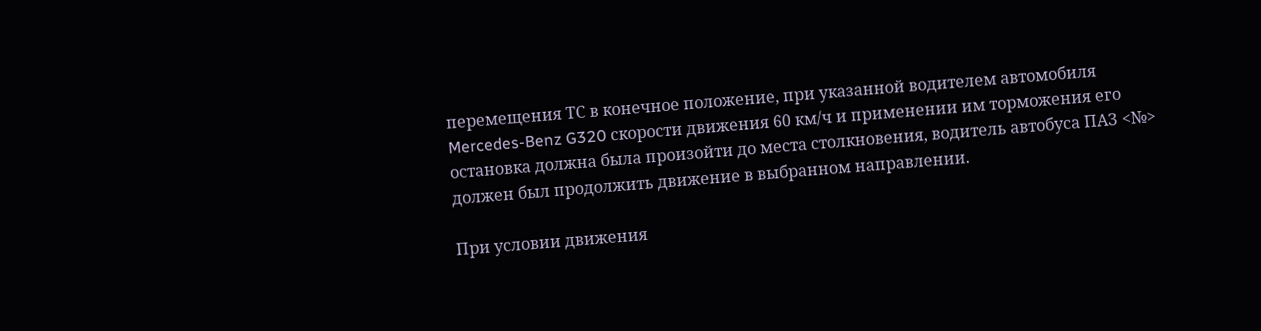перемещения ТС в конечное положение, при указанной водителем автомобиля Mercedes-Benz G320 скорости движения 60 км/ч и применении им торможения его остановка должна была произойти до места столкновения, водитель автобуса ПАЗ <№> должен был продолжить движение в выбранном направлении.

При условии движения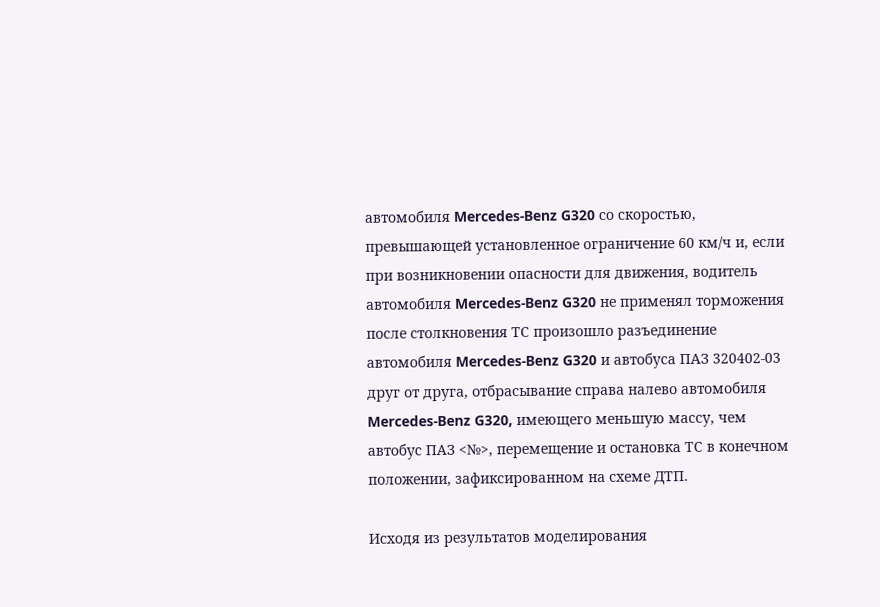автомобиля Mercedes-Benz G320 со скоростью, превышающей установленное ограничение 60 км/ч и, если при возникновении опасности для движения, водитель автомобиля Mercedes-Benz G320 не применял торможения после столкновения ТС произошло разъединение автомобиля Mercedes-Benz G320 и автобуса ПАЗ 320402-03 друг от друга, отбрасывание справа налево автомобиля Mercedes-Benz G320, имеющего меньшую массу, чем автобус ПАЗ <№>, перемещение и остановка ТС в конечном положении, зафиксированном на схеме ДТП.

Исходя из результатов моделирования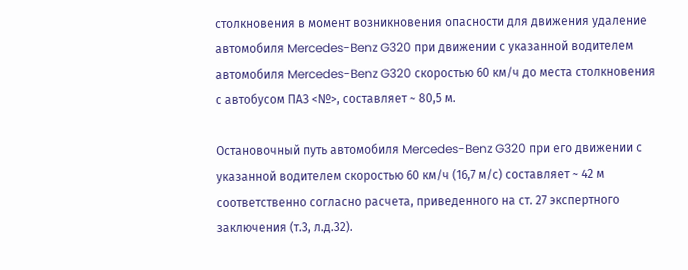столкновения в момент возникновения опасности для движения удаление автомобиля Mercedes-Benz G320 при движении с указанной водителем автомобиля Mercedes-Benz G320 скоростью 60 км/ч до места столкновения с автобусом ПАЗ <№>, составляет ~ 80,5 м.

Остановочный путь автомобиля Mercedes-Benz G320 при его движении с указанной водителем скоростью 60 км/ч (16,7 м/с) составляет ~ 42 м соответственно согласно расчета, приведенного на ст. 27 экспертного заключения (т.3, л.д.32).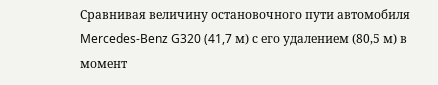Сравнивая величину остановочного пути автомобиля Mercedes-Benz G320 (41,7 м) с его удалением (80,5 м) в момент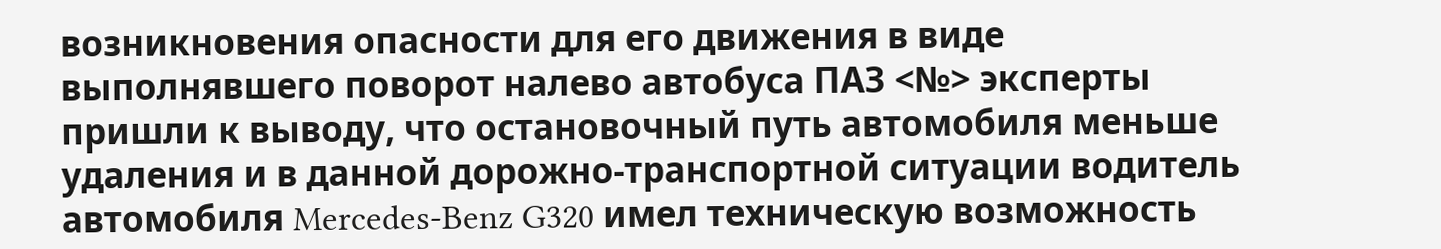возникновения опасности для его движения в виде выполнявшего поворот налево автобуса ПАЗ <№> эксперты пришли к выводу, что остановочный путь автомобиля меньше удаления и в данной дорожно-транспортной ситуации водитель автомобиля Mercedes-Benz G320 имел техническую возможность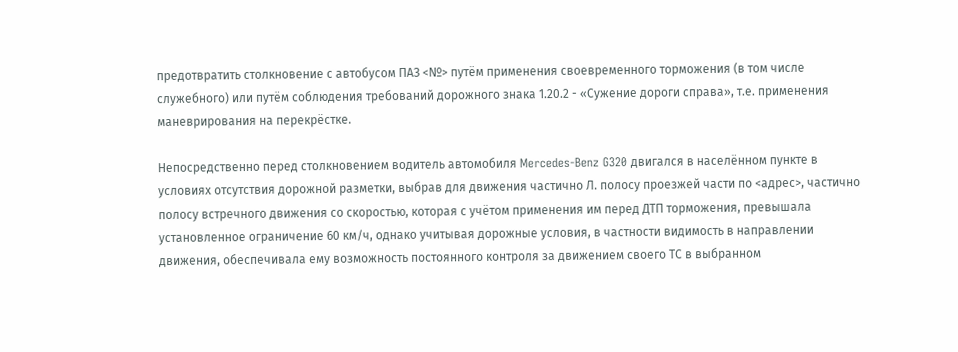предотвратить столкновение с автобусом ПАЗ <№> путём применения своевременного торможения (в том числе служебного) или путём соблюдения требований дорожного знака 1.20.2 - «Сужение дороги справа», т.е. применения маневрирования на перекрёстке.

Непосредственно перед столкновением водитель автомобиля Mercedes-Benz G320 двигался в населённом пункте в условиях отсутствия дорожной разметки, выбрав для движения частично Л. полосу проезжей части по <адрес>, частично полосу встречного движения со скоростью, которая с учётом применения им перед ДТП торможения, превышала установленное ограничение 60 км/ч, однако учитывая дорожные условия, в частности видимость в направлении движения, обеспечивала ему возможность постоянного контроля за движением своего ТС в выбранном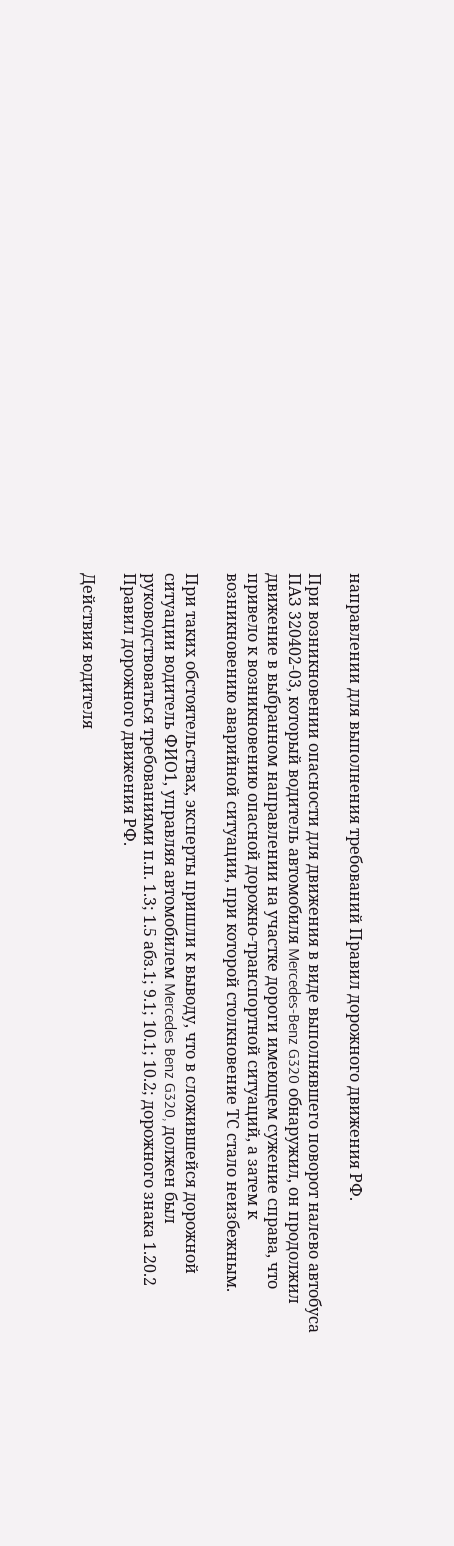направлении для выполнения требований Правил дорожного движения РФ.

При возникновении опасности для движения в виде выполнявшего поворот налево автобуса ПАЗ 320402-03, который водитель автомобиля Mercedes-Benz G320 обнаружил, он продолжил движение в выбранном направлении на участке дороги имеющем сужение справа, что привело к возникновению опасной дорожно-транспортной ситуаций, а затем к возникновению аварийной ситуации, при которой столкновение ТС стало неизбежным.

При таких обстоятельствах, эксперты пришли к выводу, что в сложившейся дорожной ситуации водитель ФИО1, управляя автомобилем Mercedes Benz G320, должен был руководствоваться требованиями п.п. 1.3; 1.5 абз.1; 9.1; 10.1; 10.2; дорожного знака 1.20.2 Правил дорожного движения РФ.

Действия водителя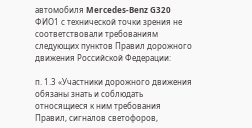автомобиля Mercedes-Benz G320 ФИО1 с технической точки зрения не соответствовали требованиям следующих пунктов Правил дорожного движения Российской Федерации:

п. 1.3 «Участники дорожного движения обязаны знать и соблюдать относящиеся к ним требования Правил, сигналов светофоров,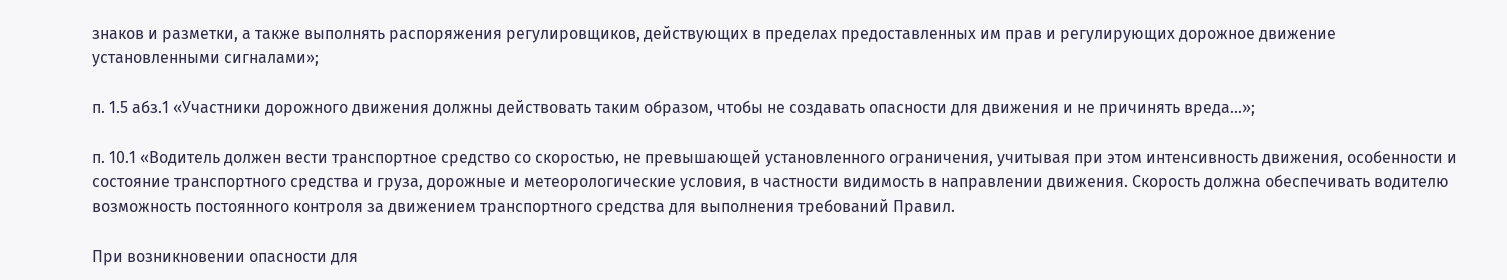знаков и разметки, а также выполнять распоряжения регулировщиков, действующих в пределах предоставленных им прав и регулирующих дорожное движение установленными сигналами»;

п. 1.5 абз.1 «Участники дорожного движения должны действовать таким образом, чтобы не создавать опасности для движения и не причинять вреда...»;

п. 10.1 «Водитель должен вести транспортное средство со скоростью, не превышающей установленного ограничения, учитывая при этом интенсивность движения, особенности и состояние транспортного средства и груза, дорожные и метеорологические условия, в частности видимость в направлении движения. Скорость должна обеспечивать водителю возможность постоянного контроля за движением транспортного средства для выполнения требований Правил.

При возникновении опасности для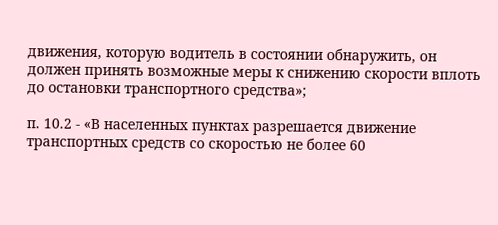движения, которую водитель в состоянии обнаружить, он должен принять возможные меры к снижению скорости вплоть до остановки транспортного средства»;

п. 10.2 - «В населенных пунктах разрешается движение транспортных средств со скоростью не более 60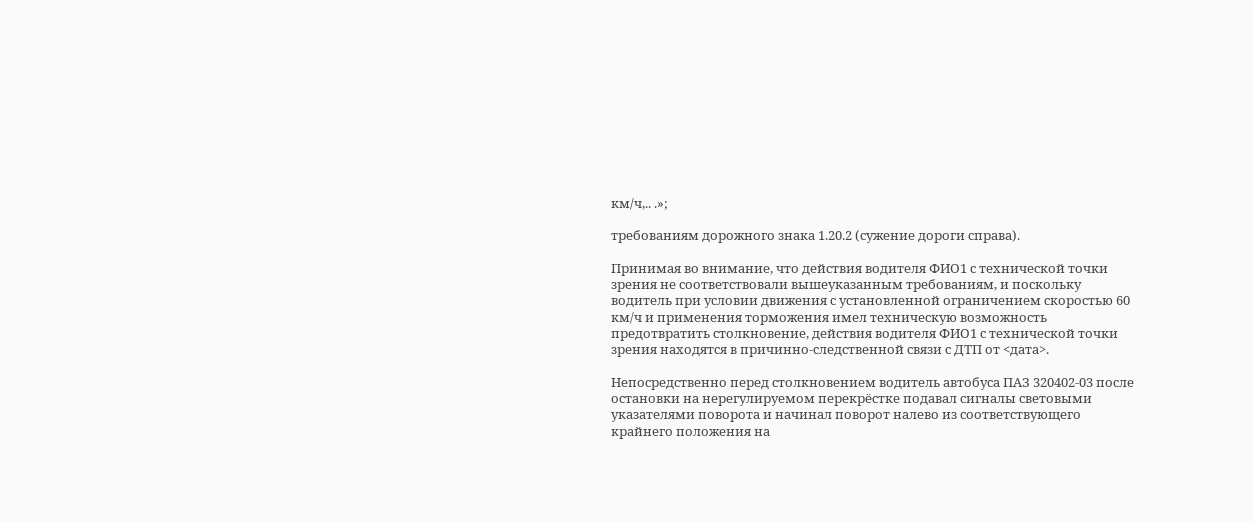км/ч,.. .»;

требованиям дорожного знака 1.20.2 (сужение дороги справа).

Принимая во внимание, что действия водителя ФИО1 с технической точки зрения не соответствовали вышеуказанным требованиям, и поскольку водитель при условии движения с установленной ограничением скоростью 60 км/ч и применения торможения имел техническую возможность предотвратить столкновение, действия водителя ФИО1 с технической точки зрения находятся в причинно-следственной связи с ДТП от <дата>.

Непосредственно перед столкновением водитель автобуса ПАЗ 320402-03 после остановки на нерегулируемом перекрёстке подавал сигналы световыми указателями поворота и начинал поворот налево из соответствующего крайнего положения на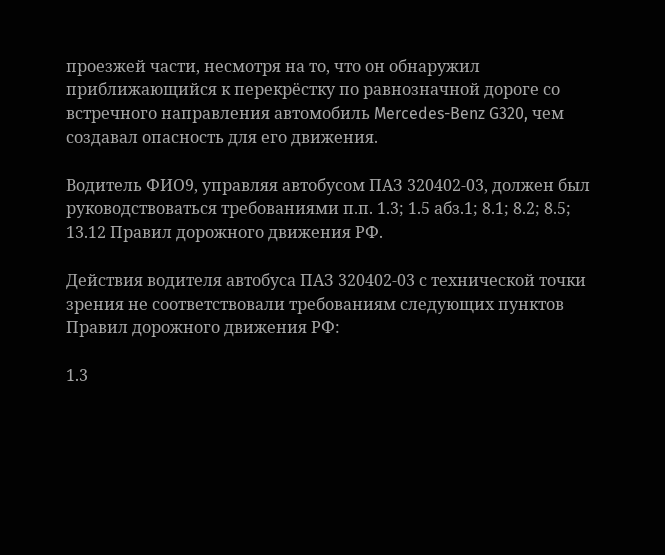проезжей части, несмотря на то, что он обнаружил приближающийся к перекрёстку по равнозначной дороге со встречного направления автомобиль Mercedes-Benz G320, чем создавал опасность для его движения.

Водитель ФИО9, управляя автобусом ПАЗ 320402-03, должен был руководствоваться требованиями п.п. 1.3; 1.5 абз.1; 8.1; 8.2; 8.5; 13.12 Правил дорожного движения РФ.

Действия водителя автобуса ПАЗ 320402-03 с технической точки зрения не соответствовали требованиям следующих пунктов Правил дорожного движения РФ:

1.3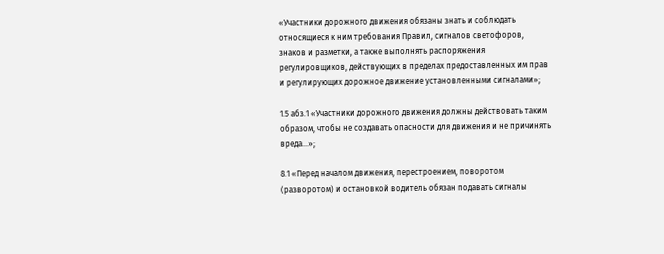«Участники дорожного движения обязаны знать и соблюдать относящиеся к ним требования Правил, сигналов светофоров, знаков и разметки, а также выполнять распоряжения регулировщиков, действующих в пределах предоставленных им прав и регулирующих дорожное движение установленными сигналами»;

1.5 абз.1 «Участники дорожного движения должны действовать таким образом, чтобы не создавать опасности для движения и не причинять вреда...»;

8.1 «Перед началом движения, перестроением, поворотом (разворотом) и остановкой водитель обязан подавать сигналы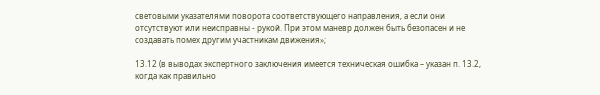световыми указателями поворота соответствующего направления, а если они отсутствуют или неисправны - рукой. При этом маневр должен быть безопасен и не создавать помех другим участникам движения»;

13.12 (в выводах экспертного заключения имеется техническая ошибка – указан п. 13.2, когда как правильно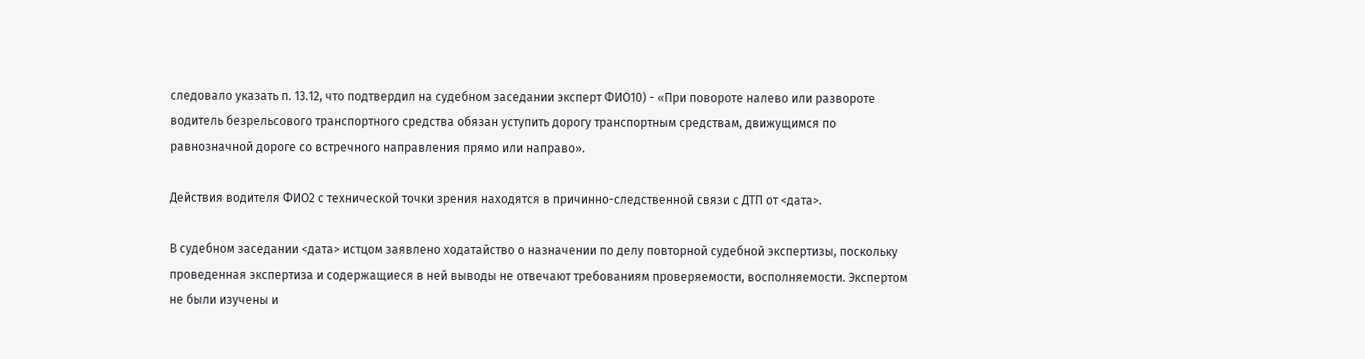следовало указать п. 13.12, что подтвердил на судебном заседании эксперт ФИО10) - «При повороте налево или развороте водитель безрельсового транспортного средства обязан уступить дорогу транспортным средствам, движущимся по равнозначной дороге со встречного направления прямо или направо».

Действия водителя ФИО2 с технической точки зрения находятся в причинно-следственной связи с ДТП от <дата>.

В судебном заседании <дата> истцом заявлено ходатайство о назначении по делу повторной судебной экспертизы, поскольку проведенная экспертиза и содержащиеся в ней выводы не отвечают требованиям проверяемости, восполняемости. Экспертом не были изучены и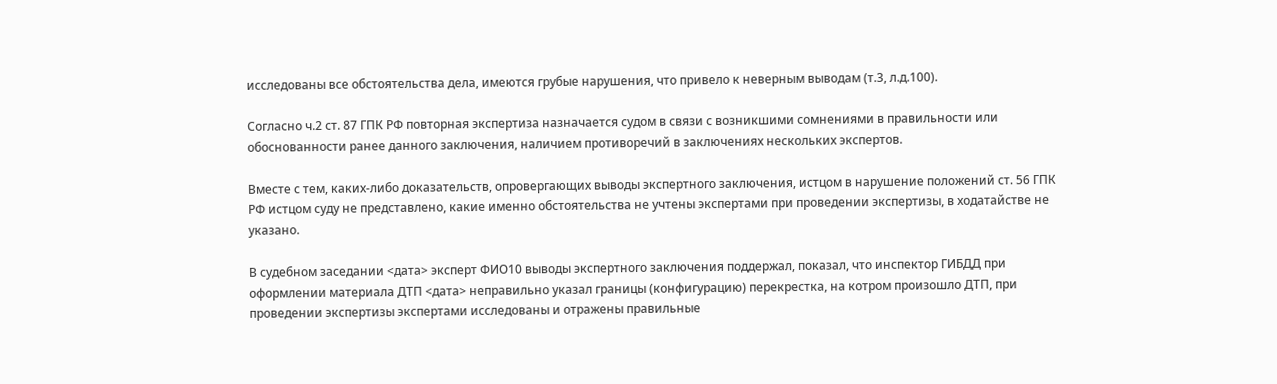исследованы все обстоятельства дела, имеются грубые нарушения, что привело к неверным выводам (т.3, л.д.100).

Согласно ч.2 ст. 87 ГПК РФ повторная экспертиза назначается судом в связи с возникшими сомнениями в правильности или обоснованности ранее данного заключения, наличием противоречий в заключениях нескольких экспертов.

Вместе с тем, каких-либо доказательств, опровергающих выводы экспертного заключения, истцом в нарушение положений ст. 56 ГПК РФ истцом суду не представлено, какие именно обстоятельства не учтены экспертами при проведении экспертизы, в ходатайстве не указано.

В судебном заседании <дата> эксперт ФИО10 выводы экспертного заключения поддержал, показал, что инспектор ГИБДД при оформлении материала ДТП <дата> неправильно указал границы (конфигурацию) перекрестка, на котром произошло ДТП, при проведении экспертизы экспертами исследованы и отражены правильные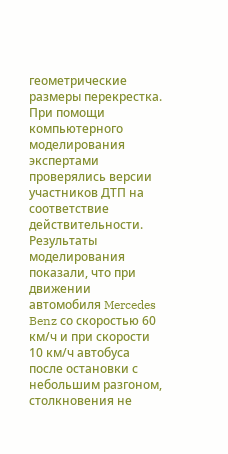геометрические размеры перекрестка. При помощи компьютерного моделирования экспертами проверялись версии участников ДТП на соответствие действительности. Результаты моделирования показали, что при движении автомобиля Mercedes Benz со скоростью 60 км/ч и при скорости 10 км/ч автобуса после остановки с небольшим разгоном, столкновения не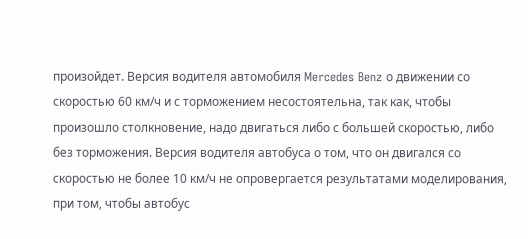произойдет. Версия водителя автомобиля Mercedes Benz о движении со скоростью 60 км/ч и с торможением несостоятельна, так как, чтобы произошло столкновение, надо двигаться либо с большей скоростью, либо без торможения. Версия водителя автобуса о том, что он двигался со скоростью не более 10 км/ч не опровергается результатами моделирования, при том, чтобы автобус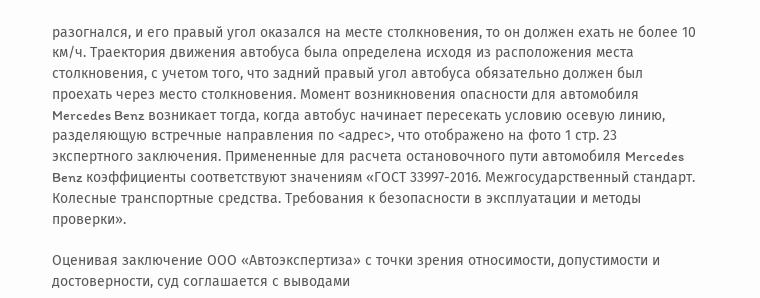разогнался, и его правый угол оказался на месте столкновения, то он должен ехать не более 10 км/ч. Траектория движения автобуса была определена исходя из расположения места столкновения, с учетом того, что задний правый угол автобуса обязательно должен был проехать через место столкновения. Момент возникновения опасности для автомобиля Mercedes Benz возникает тогда, когда автобус начинает пересекать условию осевую линию, разделяющую встречные направления по <адрес>, что отображено на фото 1 стр. 23 экспертного заключения. Примененные для расчета остановочного пути автомобиля Mercedes Benz коэффициенты соответствуют значениям «ГОСТ 33997-2016. Межгосударственный стандарт. Колесные транспортные средства. Требования к безопасности в эксплуатации и методы проверки».

Оценивая заключение ООО «Автоэкспертиза» с точки зрения относимости, допустимости и достоверности, суд соглашается с выводами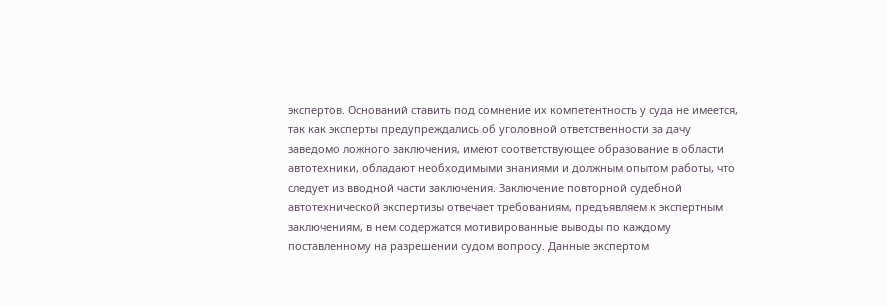экспертов. Оснований ставить под сомнение их компетентность у суда не имеется, так как эксперты предупреждались об уголовной ответственности за дачу заведомо ложного заключения, имеют соответствующее образование в области автотехники, обладают необходимыми знаниями и должным опытом работы, что следует из вводной части заключения. Заключение повторной судебной автотехнической экспертизы отвечает требованиям, предъявляем к экспертным заключениям, в нем содержатся мотивированные выводы по каждому поставленному на разрешении судом вопросу. Данные экспертом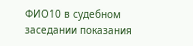ФИО10 в судебном заседании показания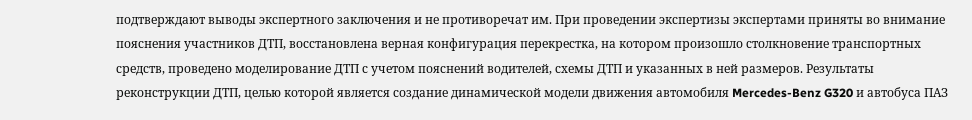подтверждают выводы экспертного заключения и не противоречат им. При проведении экспертизы экспертами приняты во внимание пояснения участников ДТП, восстановлена верная конфигурация перекрестка, на котором произошло столкновение транспортных средств, проведено моделирование ДТП с учетом пояснений водителей, схемы ДТП и указанных в ней размеров. Результаты реконструкции ДТП, целью которой является создание динамической модели движения автомобиля Mercedes-Benz G320 и автобуса ПАЗ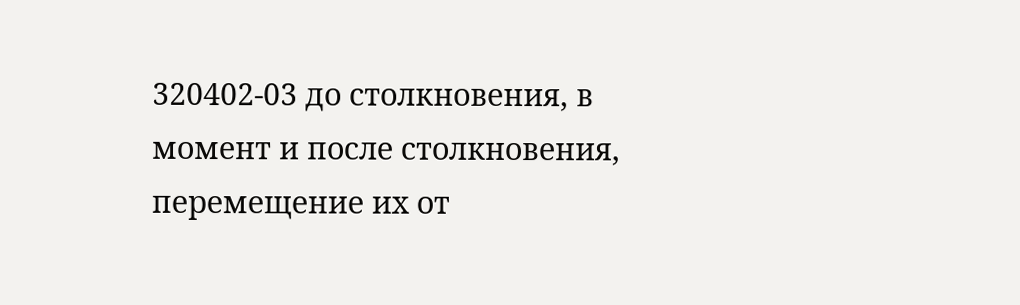320402-03 до столкновения, в момент и после столкновения, перемещение их от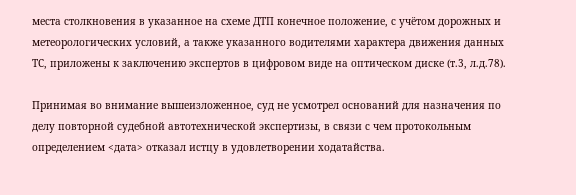места столкновения в указанное на схеме ДТП конечное положение, с учётом дорожных и метеорологических условий, а также указанного водителями характера движения данных ТС, приложены к заключению экспертов в цифровом виде на оптическом диске (т.3, л.д.78).

Принимая во внимание вышеизложенное, суд не усмотрел оснований для назначения по делу повторной судебной автотехнической экспертизы, в связи с чем протокольным определением <дата> отказал истцу в удовлетворении ходатайства.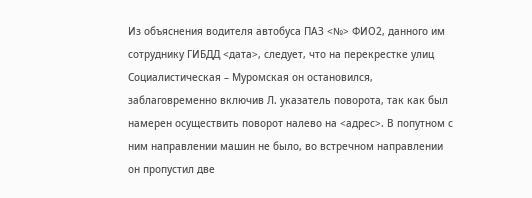Из объяснения водителя автобуса ПАЗ <№> ФИО2, данного им сотруднику ГИБДД <дата>, следует, что на перекрестке улиц Социалистическая – Муромская он остановился, заблаговременно включив Л. указатель поворота, так как был намерен осуществить поворот налево на <адрес>. В попутном с ним направлении машин не было, во встречном направлении он пропустил две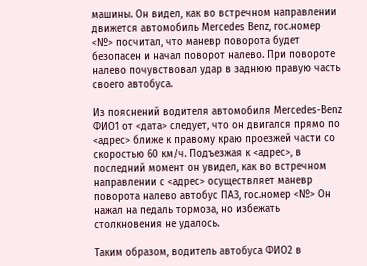машины. Он видел, как во встречном направлении движется автомобиль Mercedes Benz, гос.номер <№> посчитал, что маневр поворота будет безопасен и начал поворот налево. При повороте налево почувствовал удар в заднюю правую часть своего автобуса.

Из пояснений водителя автомобиля Mercedes-Benz ФИО1 от <дата> следует, что он двигался прямо по <адрес> ближе к правому краю проезжей части со скоростью 60 км/ч. Подъезжая к <адрес>, в последний момент он увидел, как во встречном направлении с <адрес> осуществляет маневр поворота налево автобус ПАЗ, гос.номер <№> Он нажал на педаль тормоза, но избежать столкновения не удалось.

Таким образом, водитель автобуса ФИО2 в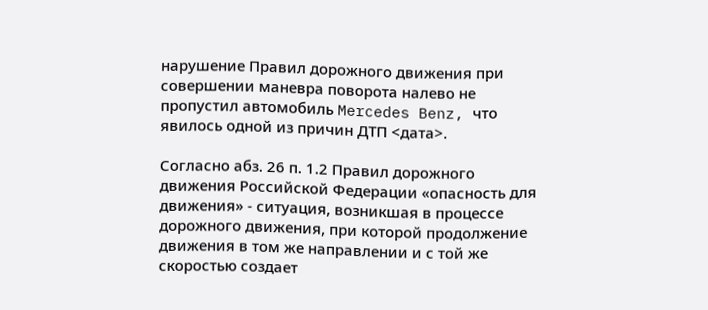нарушение Правил дорожного движения при совершении маневра поворота налево не пропустил автомобиль Mercedes Benz, что явилось одной из причин ДТП <дата>.

Согласно абз. 26 п. 1.2 Правил дорожного движения Российской Федерации «опасность для движения» - ситуация, возникшая в процессе дорожного движения, при которой продолжение движения в том же направлении и с той же скоростью создает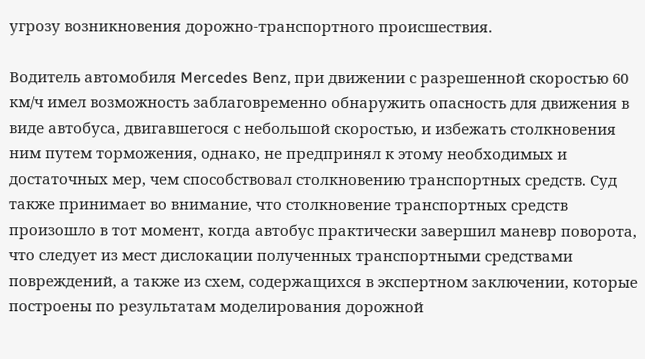угрозу возникновения дорожно-транспортного происшествия.

Водитель автомобиля Mercedes Benz, при движении с разрешенной скоростью 60 км/ч имел возможность заблаговременно обнаружить опасность для движения в виде автобуса, двигавшегося с небольшой скоростью, и избежать столкновения ним путем торможения, однако, не предпринял к этому необходимых и достаточных мер, чем способствовал столкновению транспортных средств. Суд также принимает во внимание, что столкновение транспортных средств произошло в тот момент, когда автобус практически завершил маневр поворота, что следует из мест дислокации полученных транспортными средствами повреждений, а также из схем, содержащихся в экспертном заключении, которые построены по результатам моделирования дорожной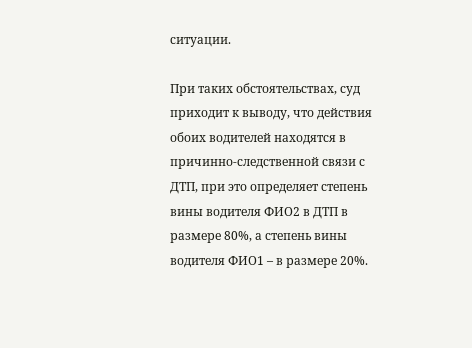ситуации.

При таких обстоятельствах, суд приходит к выводу, что действия обоих водителей находятся в причинно-следственной связи с ДТП, при это определяет степень вины водителя ФИО2 в ДТП в размере 80%, а степень вины водителя ФИО1 – в размере 20%.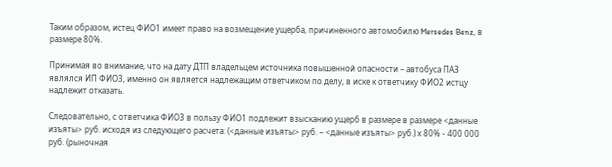Таким образом, истец ФИО1 имеет право на возмещение ущерба, причиненного автомобилю Mersedes Benz, в размере 80%.

Принимая во внимание, что на дату ДТП владельцем источника повышенной опасности – автобуса ПАЗ являлся ИП ФИО3, именно он является надлежащим ответчиком по делу, в иске к ответчику ФИО2 истцу надлежит отказать.

Следовательно, с ответчика ФИО3 в пользу ФИО1 подлежит взысканию ущерб в размере в размере <данные изъяты> руб. исходя из следующего расчета: (<данные изъяты> руб. – <данные изъяты> руб.) х 80% - 400 000 руб. (рыночная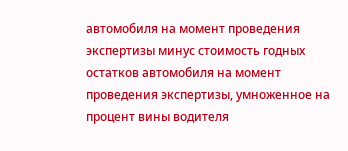автомобиля на момент проведения экспертизы минус стоимость годных остатков автомобиля на момент проведения экспертизы, умноженное на процент вины водителя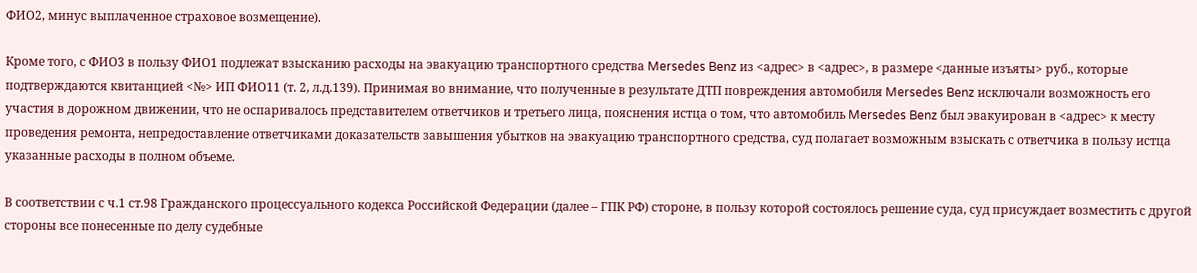ФИО2, минус выплаченное страховое возмещение).

Кроме того, с ФИО3 в пользу ФИО1 подлежат взысканию расходы на эвакуацию транспортного средства Mersedes Benz из <адрес> в <адрес>, в размере <данные изъяты> руб., которые подтверждаются квитанцией <№> ИП ФИО11 (т. 2, л.д.139). Принимая во внимание, что полученные в результате ДТП повреждения автомобиля Mersedes Benz исключали возможность его участия в дорожном движении, что не оспаривалось представителем ответчиков и третьего лица, пояснения истца о том, что автомобиль Mersedes Benz был эвакуирован в <адрес> к месту проведения ремонта, непредоставление ответчиками доказательств завышения убытков на эвакуацию транспортного средства, суд полагает возможным взыскать с ответчика в пользу истца указанные расходы в полном объеме.

В соответствии с ч.1 ст.98 Гражданского процессуального кодекса Российской Федерации (далее – ГПК РФ) стороне, в пользу которой состоялось решение суда, суд присуждает возместить с другой стороны все понесенные по делу судебные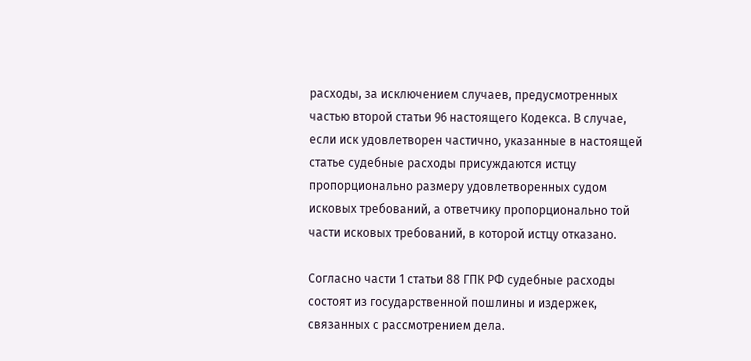расходы, за исключением случаев, предусмотренных частью второй статьи 96 настоящего Кодекса. В случае, если иск удовлетворен частично, указанные в настоящей статье судебные расходы присуждаются истцу пропорционально размеру удовлетворенных судом исковых требований, а ответчику пропорционально той части исковых требований, в которой истцу отказано.

Согласно части 1 статьи 88 ГПК РФ судебные расходы состоят из государственной пошлины и издержек, связанных с рассмотрением дела.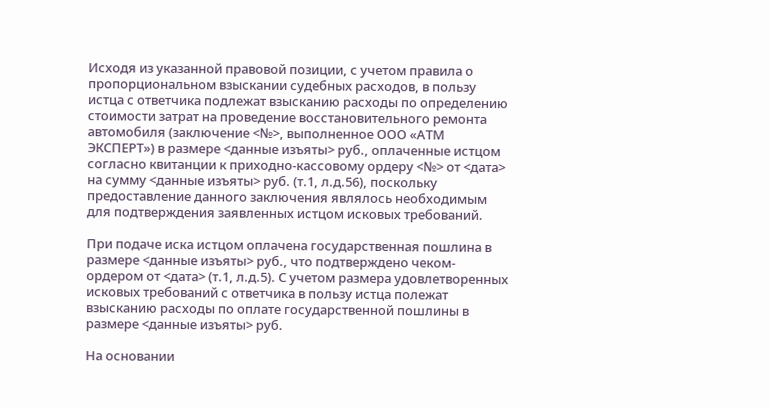Исходя из указанной правовой позиции, с учетом правила о пропорциональном взыскании судебных расходов, в пользу истца с ответчика подлежат взысканию расходы по определению стоимости затрат на проведение восстановительного ремонта автомобиля (заключение <№>, выполненное ООО «АТМ ЭКСПЕРТ») в размере <данные изъяты> руб., оплаченные истцом согласно квитанции к приходно-кассовому ордеру <№> от <дата> на сумму <данные изъяты> руб. (т.1, л.д.56), поскольку предоставление данного заключения являлось необходимым для подтверждения заявленных истцом исковых требований.

При подаче иска истцом оплачена государственная пошлина в размере <данные изъяты> руб., что подтверждено чеком-ордером от <дата> (т.1, л.д.5). С учетом размера удовлетворенных исковых требований с ответчика в пользу истца полежат взысканию расходы по оплате государственной пошлины в размере <данные изъяты> руб.

На основании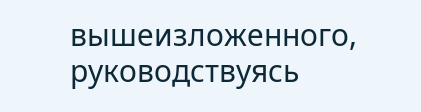вышеизложенного, руководствуясь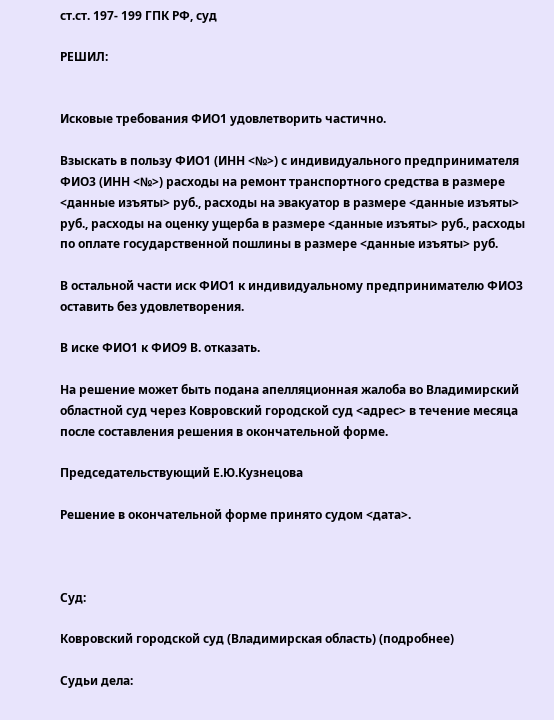ст.ст. 197- 199 ГПК РФ, суд

РЕШИЛ:


Исковые требования ФИО1 удовлетворить частично.

Взыскать в пользу ФИО1 (ИНН <№>) с индивидуального предпринимателя ФИО3 (ИНН <№>) расходы на ремонт транспортного средства в размере <данные изъяты> руб., расходы на эвакуатор в размере <данные изъяты> руб., расходы на оценку ущерба в размере <данные изъяты> руб., расходы по оплате государственной пошлины в размере <данные изъяты> руб.

В остальной части иск ФИО1 к индивидуальному предпринимателю ФИО3 оставить без удовлетворения.

В иске ФИО1 к ФИО9 В. отказать.

На решение может быть подана апелляционная жалоба во Владимирский областной суд через Ковровский городской суд <адрес> в течение месяца после составления решения в окончательной форме.

Председательствующий Е.Ю.Кузнецова

Решение в окончательной форме принято судом <дата>.



Суд:

Ковровский городской суд (Владимирская область) (подробнее)

Судьи дела: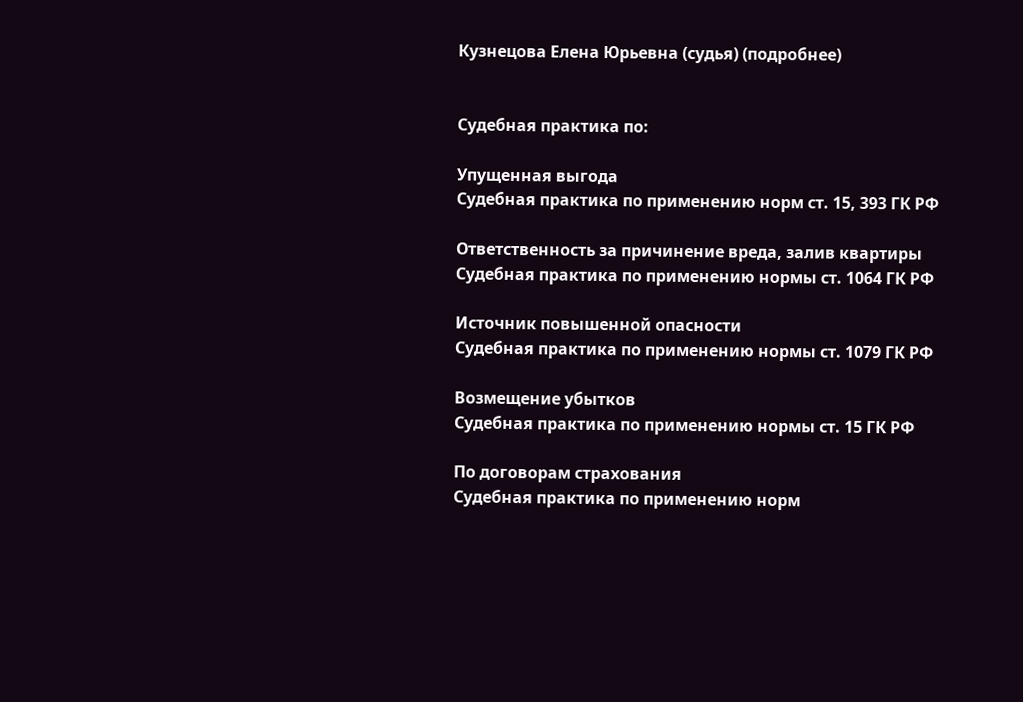Кузнецова Елена Юрьевна (судья) (подробнее)


Судебная практика по:

Упущенная выгода
Судебная практика по применению норм ст. 15, 393 ГК РФ

Ответственность за причинение вреда, залив квартиры
Судебная практика по применению нормы ст. 1064 ГК РФ

Источник повышенной опасности
Судебная практика по применению нормы ст. 1079 ГК РФ

Возмещение убытков
Судебная практика по применению нормы ст. 15 ГК РФ

По договорам страхования
Судебная практика по применению норм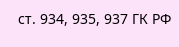ст. 934, 935, 937 ГК РФ